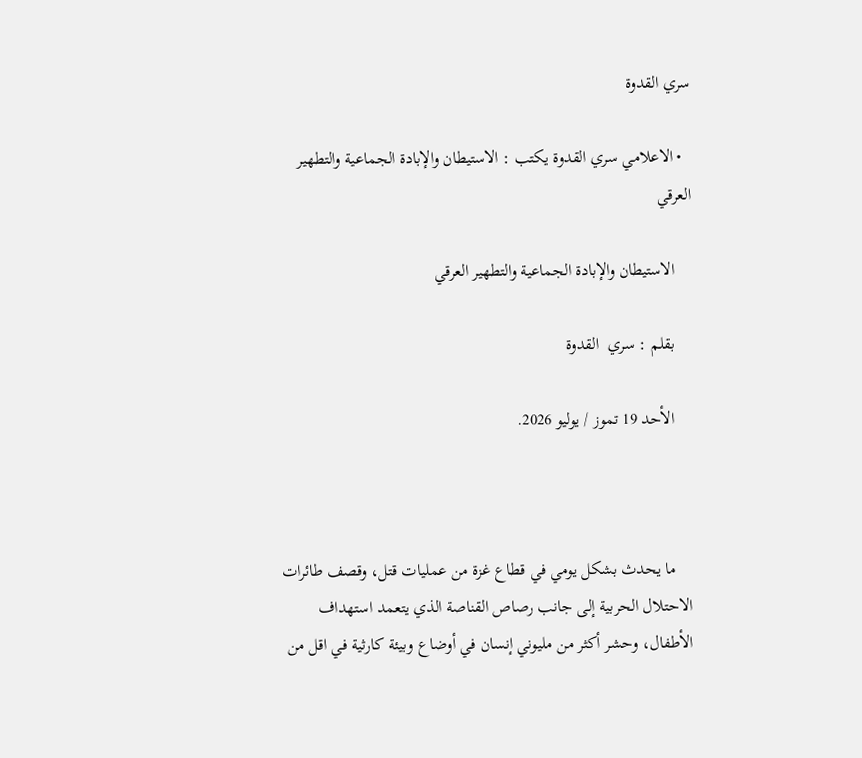سري القدوة

  • الاعلامي سري القدوة يكتب : الاستيطان والإبادة الجماعية والتطهير العرقي

    الاستيطان والإبادة الجماعية والتطهير العرقي

    بقلم : سري  القدوة

    الأحد 19 تموز / يوليو 2026.



    ما يحدث بشكل يومي في قطاع غزة من عمليات قتل، وقصف طائرات الاحتلال الحربية إلى جانب رصاص القناصة الذي يتعمد استهداف الأطفال، وحشر أكثر من مليوني إنسان في أوضاع وبيئة كارثية في اقل من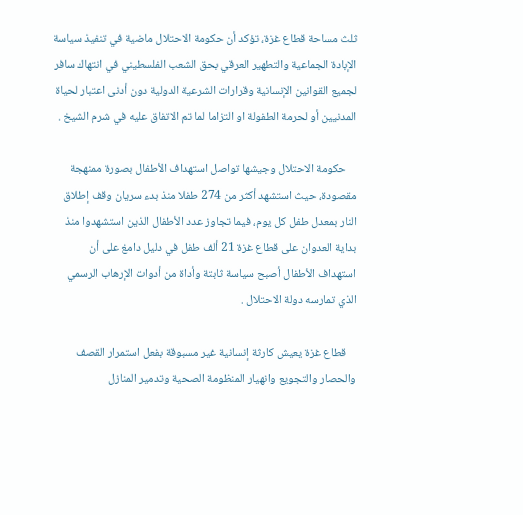ثلث مساحة قطاع غزة، تؤكد أن حكومة الاحتلال ماضية في تنفيذ سياسة الإبادة الجماعية والتطهير العرقي بحق الشعب الفلسطيني في انتهاك سافر لجميع القوانين الإنسانية وقرارات الشرعية الدولية دون أدنى اعتبار لحياة المدنيين أو لحرمة الطفولة او التزاما لما تم الاتفاق عليه في شرم الشيخ .

    حكومة الاحتلال وجيشها تواصل استهداف الأطفال بصورة ممنهجة مقصودة، حيث استشهد أكثر من 274 طفلا منذ بدء سريان وقف إطلاق النار بمعدل طفل كل يوم، فيما تجاوز عدد الأطفال الذين استشهدوا منذ بداية العدوان على قطاع غزة 21 ألف طفل في دليل دامغ على أن استهداف الأطفال أصبح سياسة ثابتة وأداة من أدوات الإرهاب الرسمي الذي تمارسه دولة الاحتلال .

    قطاع غزة يعيش كارثة إنسانية غير مسبوقة بفعل استمرار القصف والحصار والتجويع وانهيار المنظومة الصحية وتدمير المنازل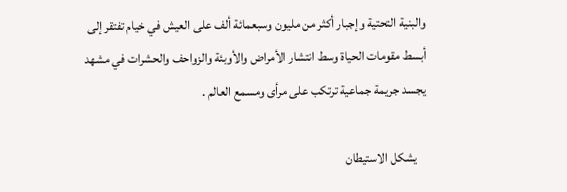والبنية التحتية وإجبار أكثر من مليون وسبعمائة ألف على العيش في خيام تفتقر إلى أبسط مقومات الحياة وسط انتشار الأمراض والأوبئة والزواحف والحشرات في مشهد يجسد جريمة جماعية ترتكب على مرأى ومسمع العالم .

    يشكل الاستيطان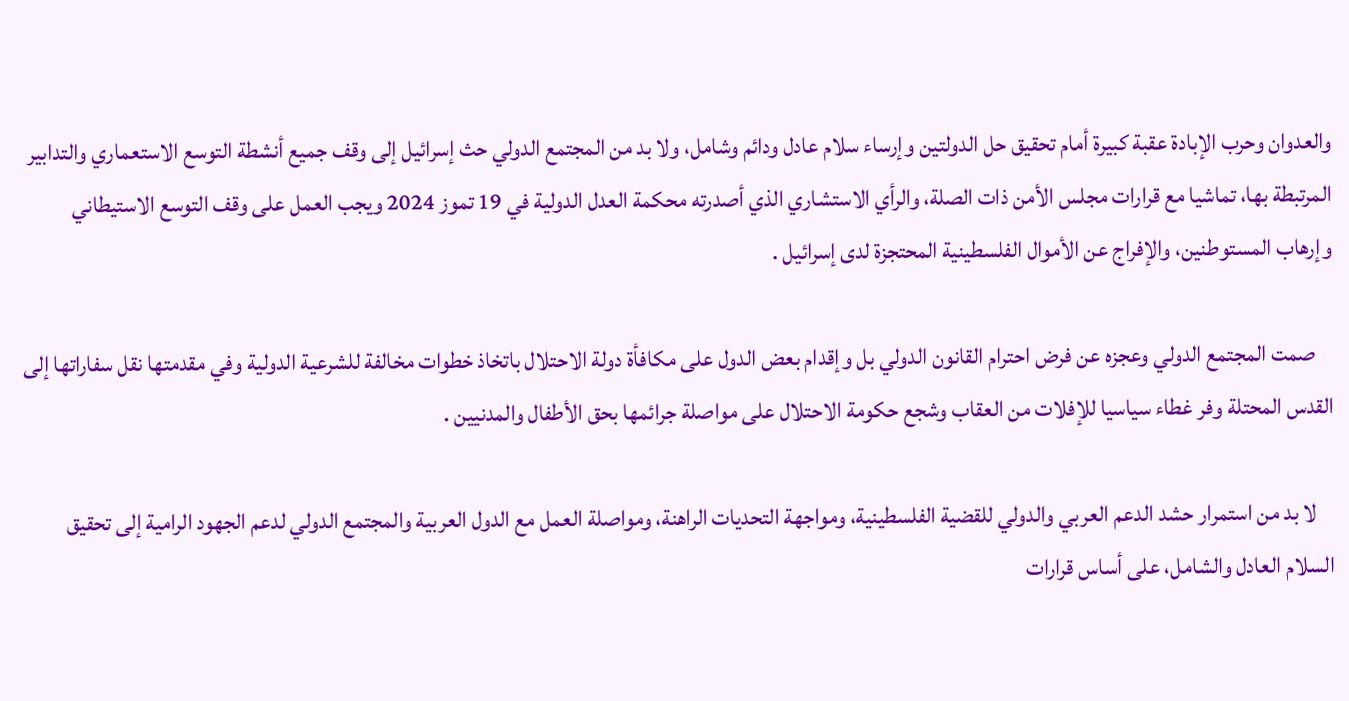والعدوان وحرب الإبادة عقبة كبيرة أمام تحقيق حل الدولتين وإرساء سلام عادل ودائم وشامل، ولا بد من المجتمع الدولي حث إسرائيل إلى وقف جميع أنشطة التوسع الاستعماري والتدابير المرتبطة بها، تماشيا مع قرارات مجلس الأمن ذات الصلة، والرأي الاستشاري الذي أصدرته محكمة العدل الدولية في 19 تموز 2024 ويجب العمل على وقف التوسع الاستيطاني وإرهاب المستوطنين، والإفراج عن الأموال الفلسطينية المحتجزة لدى إسرائيل .

    صمت المجتمع الدولي وعجزه عن فرض احترام القانون الدولي بل وإقدام بعض الدول على مكافأة دولة الاحتلال باتخاذ خطوات مخالفة للشرعية الدولية وفي مقدمتها نقل سفاراتها إلى القدس المحتلة وفر غطاء سياسيا للإفلات من العقاب وشجع حكومة الاحتلال على مواصلة جرائمها بحق الأطفال والمدنيين .

    لا بد من استمرار حشد الدعم العربي والدولي للقضية الفلسطينية، ومواجهة التحديات الراهنة، ومواصلة العمل مع الدول العربية والمجتمع الدولي لدعم الجهود الرامية إلى تحقيق السلام العادل والشامل، على أساس قرارات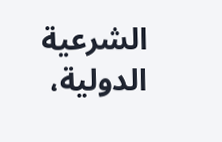الشرعية الدولية،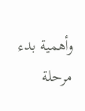وأهمية بدء مرحلة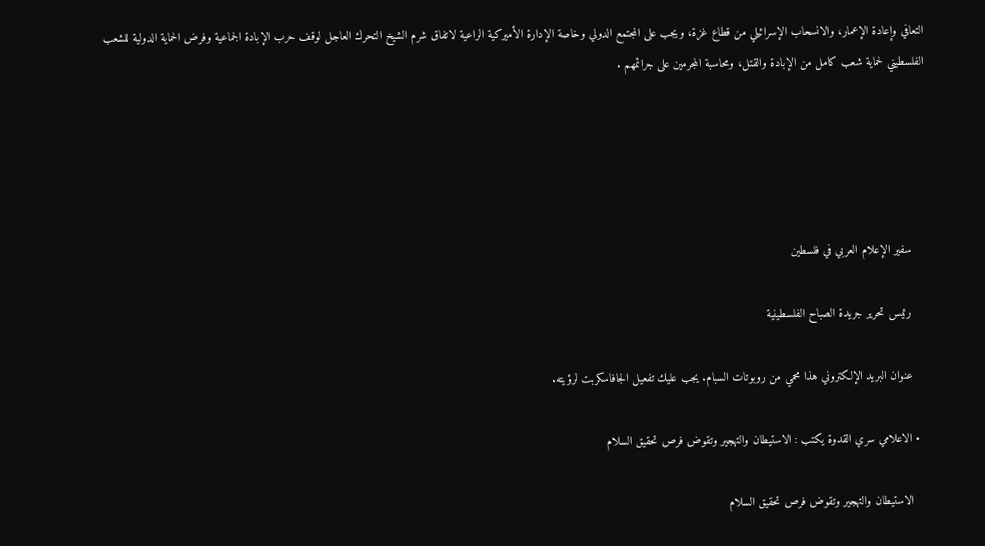التعافي وإعادة الإعمار، والانسحاب الإسرائيلي من قطاع غزة، ويجب على المجتمع الدولي وخاصة الإدارة الأميركية الراعية لاتفاق شرم الشيخ التحرك العاجل لوقف حرب الإبادة الجماعية وفرض الحماية الدولية للشعب الفلسطيني لحماية شعب كامل من الإبادة والقتل، ومحاسبة المجرمين على جرائمهم .





    سفير الإعلام العربي في فلسطين

    رئيس تحرير جريدة الصباح الفلسطينية

    عنوان البريد الإلكتروني هذا محمي من روبوتات السبام. يجب عليك تفعيل الجافاسكربت لرؤيته.

  • الاعلامي سري القدوة يكتب : الاستيطان والتهجير وتقوض فرص تحقيق السلام

    الاستيطان والتهجير وتقوض فرص تحقيق السلام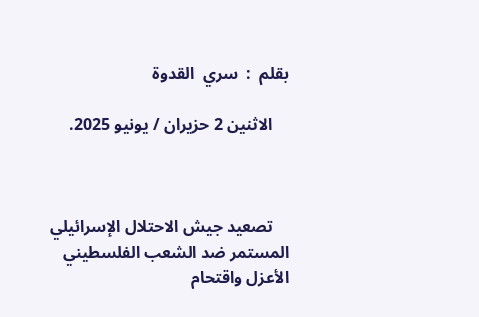بقلم  :  سري  القدوة

    الاثنين 2 حزيران / يونيو 2025.



    تصعيد جيش الاحتلال الإسرائيلي المستمر ضد الشعب الفلسطيني الأعزل واقتحام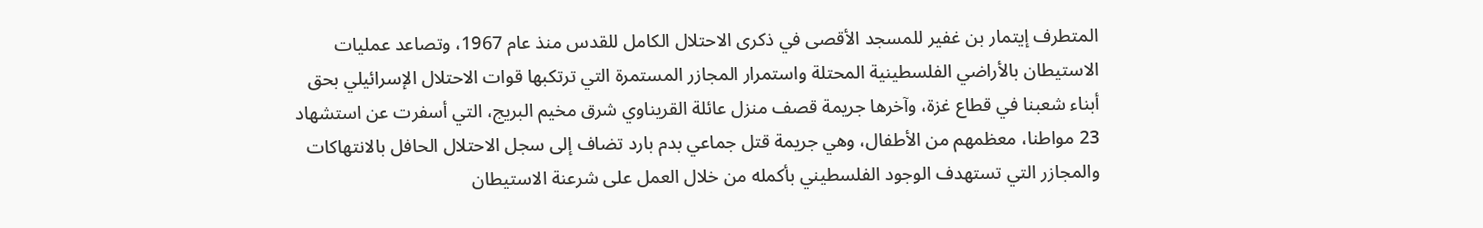المتطرف إيتمار بن غفير للمسجد الأقصى في ذكرى الاحتلال الكامل للقدس منذ عام 1967، وتصاعد عمليات الاستيطان بالأراضي الفلسطينية المحتلة واستمرار المجازر المستمرة التي ترتكبها قوات الاحتلال الإسرائيلي بحق أبناء شعبنا في قطاع غزة، وآخرها جريمة قصف منزل عائلة القريناوي شرق مخيم البريج، التي أسفرت عن استشهاد 23 مواطنا، معظمهم من الأطفال، وهي جريمة قتل جماعي بدم بارد تضاف إلى سجل الاحتلال الحافل بالانتهاكات والمجازر التي تستهدف الوجود الفلسطيني بأكمله من خلال العمل على شرعنة الاستيطان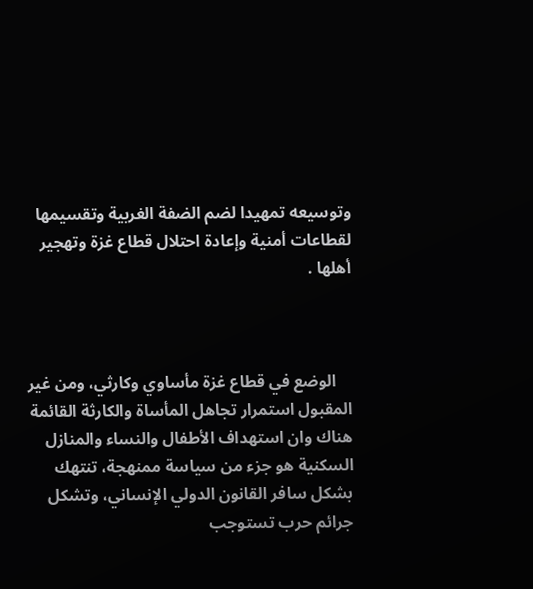وتوسيعه تمهيدا لضم الضفة الغربية وتقسيمها لقطاعات أمنية وإعادة احتلال قطاع غزة وتهجير أهلها .



    الوضع في قطاع غزة مأساوي وكارثي، ومن غير المقبول استمرار تجاهل المأساة والكارثة القائمة هناك وان استهداف الأطفال والنساء والمنازل السكنية هو جزء من سياسة ممنهجة، تنتهك بشكل سافر القانون الدولي الإنساني، وتشكل جرائم حرب تستوجب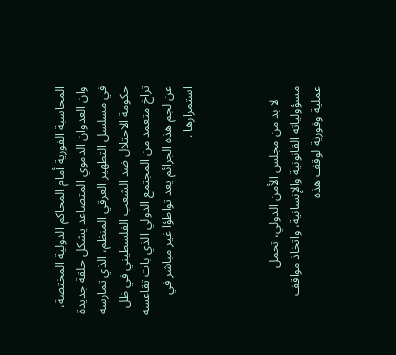المحاسبة الفورية أمام المحاكم الدولية المختصة، وان العدوان الدموي المتصاعد يشكل حلقة جديدة في مسلسل التطهير العرقي المنظم، الذي تمارسه حكومة الاحتلال ضد الشعب الفلسطيني في ظل تراخ متعمد من المجتمع الدولي الذي بات تقاعسه عن لجم هذه الجرائم يعد تواطؤا غير مباشر في استمرارها .



    لا بد من مجلس الأمن الدولي، تحمل مسؤولياته القانونية والإنسانية، واتخاذ مواقف عملية وفورية لوقف هذه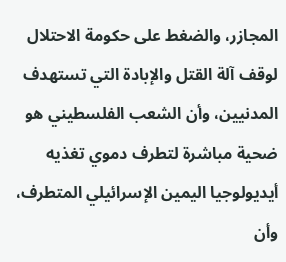المجازر، والضغط على حكومة الاحتلال لوقف آلة القتل والإبادة التي تستهدف المدنيين، وأن الشعب الفلسطيني هو ضحية مباشرة لتطرف دموي تغذيه أيديولوجيا اليمين الإسرائيلي المتطرف، وأن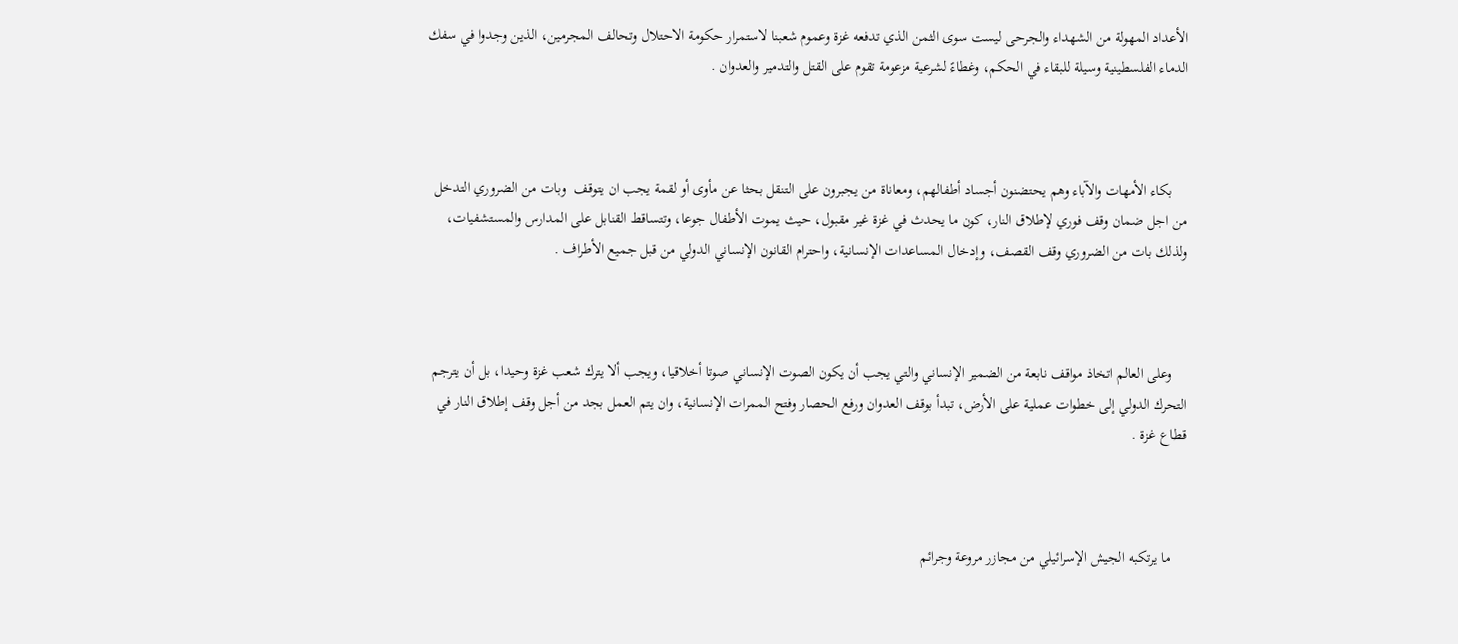الأعداد المهولة من الشهداء والجرحى ليست سوى الثمن الذي تدفعه غزة وعموم شعبنا لاستمرار حكومة الاحتلال وتحالف المجرمين، الذين وجدوا في سفك الدماء الفلسطينية وسيلة للبقاء في الحكم، وغطاءً لشرعية مزعومة تقوم على القتل والتدمير والعدوان .



    بكاء الأمهات والآباء وهم يحتضنون أجساد أطفالهم، ومعاناة من يجبرون على التنقل بحثا عن مأوى أو لقمة يجب ان يتوقف  وبات من الضروري التدخل من اجل ضمان وقف فوري لإطلاق النار، كون ما يحدث في غزة غير مقبول، حيث يموت الأطفال جوعا، وتتساقط القنابل على المدارس والمستشفيات، ولذلك بات من الضروري وقف القصف، وإدخال المساعدات الإنسانية، واحترام القانون الإنساني الدولي من قبل جميع الأطراف .



    وعلى العالم اتخاذ مواقف نابعة من الضمير الإنساني والتي يجب أن يكون الصوت الإنساني صوتا أخلاقيا، ويجب ألا يترك شعب غزة وحيدا، بل أن يترجم التحرك الدولي إلى خطوات عملية على الأرض، تبدأ بوقف العدوان ورفع الحصار وفتح الممرات الإنسانية، وان يتم العمل بجد من أجل وقف إطلاق النار في قطاع غزة .



    ما يرتكبه الجيش الإسرائيلي من مجازر مروعة وجرائم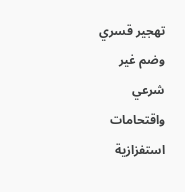تهجير قسري وضم غير شرعي واقتحامات استفزازية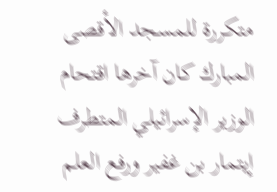متكررة للمسجد الأقصى المبارك كان آخرها اقتحام الوزير الإسرائيلي المتطرف إيتمار بن غفير ورفع العلم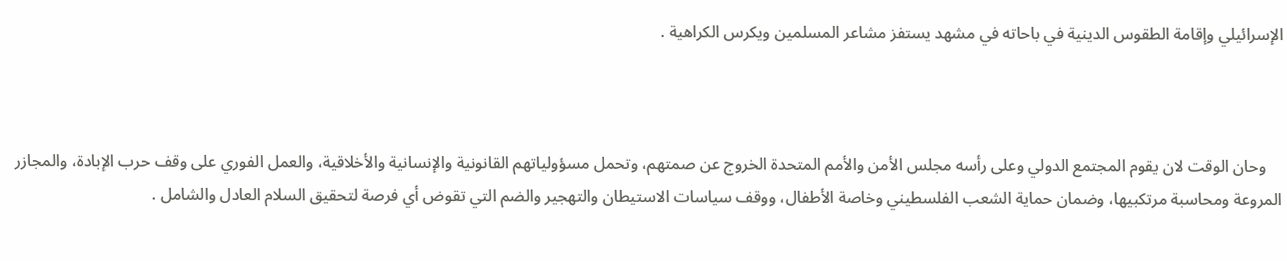الإسرائيلي وإقامة الطقوس الدينية في باحاته في مشهد يستفز مشاعر المسلمين ويكرس الكراهية .



    وحان الوقت لان يقوم المجتمع الدولي وعلى رأسه مجلس الأمن والأمم المتحدة الخروج عن صمتهم، وتحمل مسؤولياتهم القانونية والإنسانية والأخلاقية، والعمل الفوري على وقف حرب الإبادة، والمجازر المروعة ومحاسبة مرتكبيها، وضمان حماية الشعب الفلسطيني وخاصة الأطفال، ووقف سياسات الاستيطان والتهجير والضم التي تقوض أي فرصة لتحقيق السلام العادل والشامل .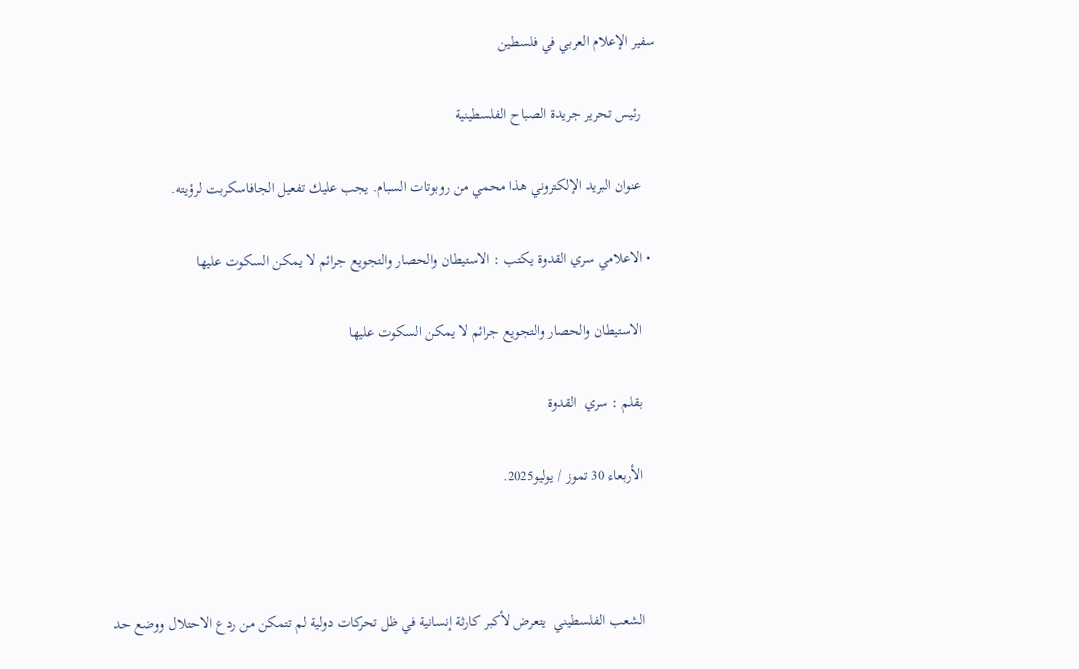سفير الإعلام العربي في فلسطين

    رئيس تحرير جريدة الصباح الفلسطينية

    عنوان البريد الإلكتروني هذا محمي من روبوتات السبام. يجب عليك تفعيل الجافاسكربت لرؤيته.

  • الاعلامي سري القدوة يكتب : الاستيطان والحصار والتجويع جرائم لا يمكن السكوت عليها

    الاستيطان والحصار والتجويع جرائم لا يمكن السكوت عليها

    بقلم : سري  القدوة

    الأربعاء 30 تموز / يوليو2025.



    الشعب الفلسطيني  يتعرض لأكبر كارثة إنسانية في ظل تحركات دولية لم تتمكن من ردع الاحتلال ووضع حد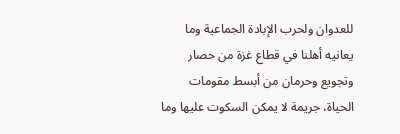للعدوان ولحرب الإبادة الجماعية وما يعانيه أهلنا في قطاع غزة من حصار وتجويع وحرمان من أبسط مقومات الحياة، جريمة لا يمكن السكوت عليها وما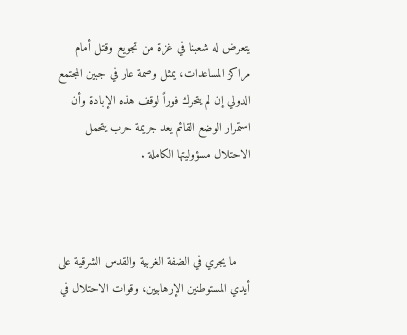يتعرض له شعبنا في غزة من تجويع وقتل أمام مراكز المساعدات، يمثل وصمة عار في جبين المجتمع الدولي إن لم يتحرك فوراً لوقف هذه الإبادة وأن استمرار الوضع القائم يعد جريمة حرب يتحمل الاحتلال مسؤوليتها الكاملة .



    ما يجري في الضفة الغربية والقدس الشرقية على أيدي المستوطنين الإرهابيين، وقوات الاحتلال في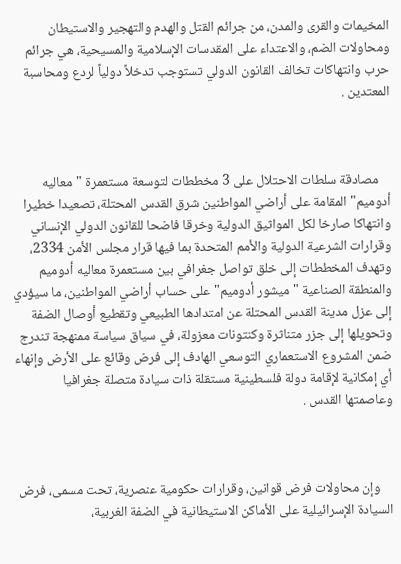المخيمات والقرى والمدن، من جرائم القتل والهدم والتهجير والاستيطان ومحاولات الضم، والاعتداء على المقدسات الإسلامية والمسيحية، هي جرائم حرب وانتهاكات تخالف القانون الدولي تستوجب تدخلاً دولياً لردع ومحاسبة المعتدين .



    مصادقة سلطات الاحتلال على 3 مخططات لتوسعة مستعمرة "معاليه أدوميم" المقامة على أراضي المواطنين شرق القدس المحتلة، تصعيدا خطيرا وانتهاكا صارخا لكل المواثيق الدولية وخرقا فاضحا للقانون الدولي الإنساني وقرارات الشرعية الدولية والأمم المتحدة بما فيها قرار مجلس الأمن 2334، وتهدف المخططات إلى خلق تواصل جغرافي بين مستعمرة معاليه أدوميم والمنطقة الصناعية "ميشور أدوميم" على حساب أراضي المواطنين، ما سيؤدي إلى عزل مدينة القدس المحتلة عن امتدادها الطبيعي وتقطيع أوصال الضفة وتحويلها إلى جزر متناثرة وكنتونات معزولة، في سياق سياسة ممنهجة تندرج ضمن المشروع الاستعماري التوسعي الهادف إلى فرض وقائع على الأرض وإنهاء أي إمكانية لإقامة دولة فلسطينية مستقلة ذات سيادة متصلة جغرافيا وعاصمتها القدس .



    وإن محاولات فرض قوانين، وقرارات حكومية عنصرية، تحت مسمى، فرض السيادة الإسرائيلية على الأماكن الاستيطانية في الضفة الغربية،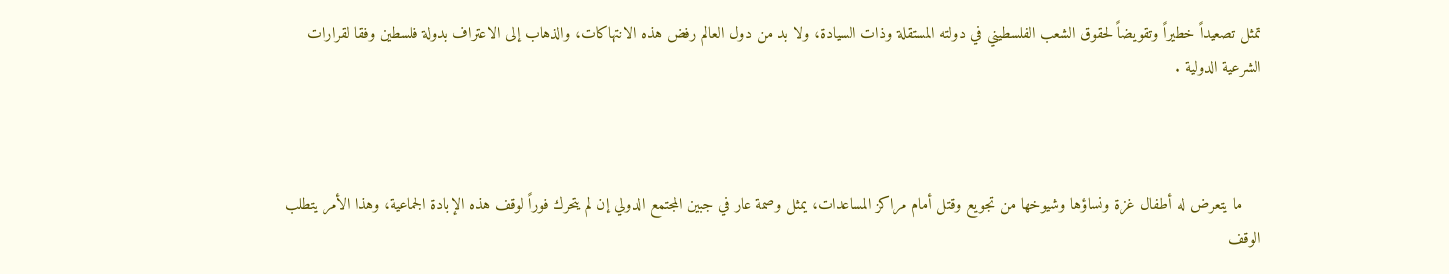تمثل تصعيداً خطيراً وتقويضاً لحقوق الشعب الفلسطيني في دولته المستقلة وذات السيادة، ولا بد من دول العالم رفض هذه الانتهاكات، والذهاب إلى الاعتراف بدولة فلسطين وفقا لقرارات الشرعية الدولية .



    ما يتعرض له أطفال غزة ونساؤها وشيوخها من تجويع وقتل أمام مراكز المساعدات، يمثل وصمة عار في جبين المجتمع الدولي إن لم يتحرك فوراً لوقف هذه الإبادة الجماعية، وهذا الأمر يتطلب الوقف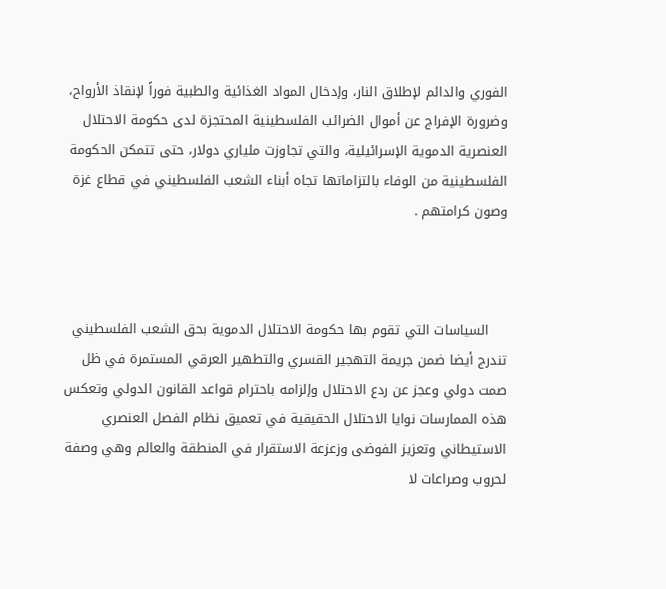الفوري والدائم لإطلاق النار، وإدخال المواد الغذائية والطبية فوراً لإنقاذ الأرواح، وضرورة الإفراج عن أموال الضرائب الفلسطينية المحتجزة لدى حكومة الاحتلال العنصرية الدموية الإسرائيلية، والتي تجاوزت ملياري دولار، حتى تتمكن الحكومة الفلسطينية من الوفاء بالتزاماتها تجاه أبناء الشعب الفلسطيني في قطاع غزة وصون كرامتهم .



    السياسات التي تقوم بها حكومة الاحتلال الدموية بحق الشعب الفلسطيني تندرج أيضا ضمن جريمة التهجير القسري والتطهير العرقي المستمرة في ظل صمت دولي وعجز عن ردع الاحتلال وإلزامه باحترام قواعد القانون الدولي وتعكس هذه الممارسات نوايا الاحتلال الحقيقية في تعميق نظام الفصل العنصري الاستيطاني وتعزيز الفوضى وزعزعة الاستقرار في المنطقة والعالم وهي وصفة لحروب وصراعات لا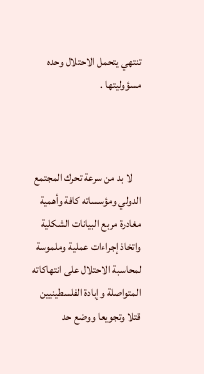تنتهي يتحمل الاحتلال وحده مسؤوليتها .



    لا بد من سرعة تحرك المجتمع الدولي ومؤسساته كافة وأهمية مغادرة مربع البيانات الشكلية واتخاذ إجراءات عملية وملموسة لمحاسبة الاحتلال على انتهاكاته المتواصلة وإبادة الفلسطينيين قتلا وتجويعا ووضع حد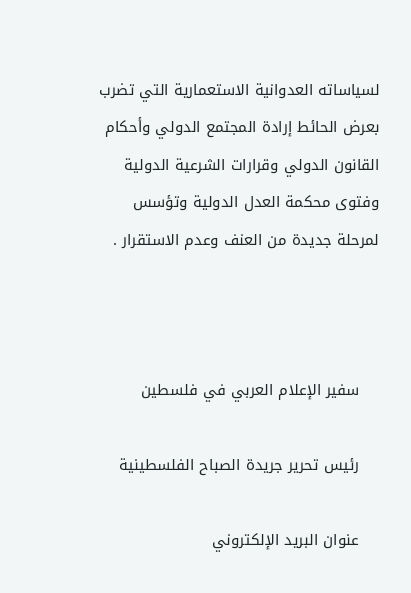لسياساته العدوانية الاستعمارية التي تضرب بعرض الحائط إرادة المجتمع الدولي وأحكام القانون الدولي وقرارات الشرعية الدولية وفتوى محكمة العدل الدولية وتؤسس لمرحلة جديدة من العنف وعدم الاستقرار .



    سفير الإعلام العربي في فلسطين

    رئيس تحرير جريدة الصباح الفلسطينية

    عنوان البريد الإلكتروني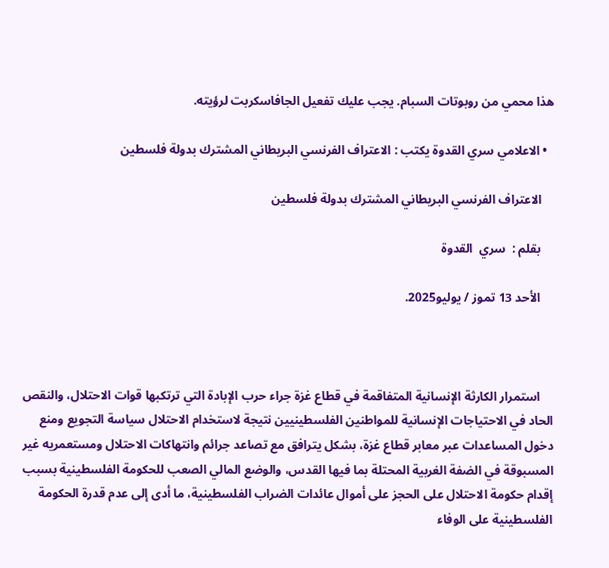هذا محمي من روبوتات السبام. يجب عليك تفعيل الجافاسكربت لرؤيته.

  • الاعلامي سري القدوة يكتب : الاعتراف الفرنسي البريطاني المشترك بدولة فلسطين

    الاعتراف الفرنسي البريطاني المشترك بدولة فلسطين

    بقلم :  سري  القدوة

    الأحد 13 تموز / يوليو2025.



    استمرار الكارثة الإنسانية المتفاقمة في قطاع غزة جراء حرب الإبادة التي ترتكبها قوات الاحتلال، والنقص الحاد في الاحتياجات الإنسانية للمواطنين الفلسطينيين نتيجة لاستخدام الاحتلال سياسة التجويع ومنع دخول المساعدات عبر معابر قطاع غزة، بشكل يترافق مع تصاعد جرائم وانتهاكات الاحتلال ومستعمريه غير المسبوقة في الضفة الغربية المحتلة بما فيها القدس، والوضع المالي الصعب للحكومة الفلسطينية بسبب إقدام حكومة الاحتلال على الحجز على أموال عائدات الضراب الفلسطينية، ما أدى إلى عدم قدرة الحكومة الفلسطينية على الوفاء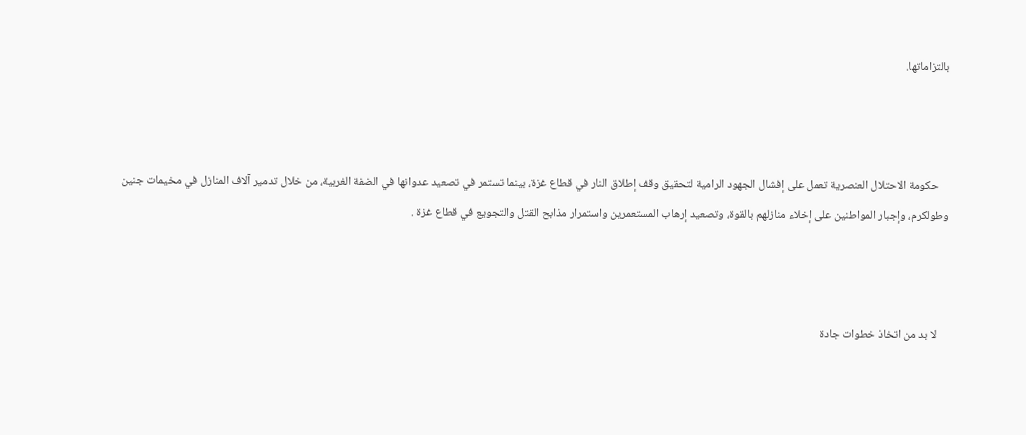بالتزاماتها.



    حكومة الاحتلال العنصرية تعمل على إفشال الجهود الرامية لتحقيق وقف إطلاق النار في قطاع غزة، بينما تستمر في تصعيد عدوانها في الضفة الغربية، من خلال تدمير آلاف المنازل في مخيمات جنين وطولكرم، وإجبار المواطنين على إخلاء منازلهم بالقوة، وتصعيد إرهاب المستعمرين واستمرار مذابح القتل والتجويع في قطاع غزة .



    لا بد من اتخاذ خطوات جادة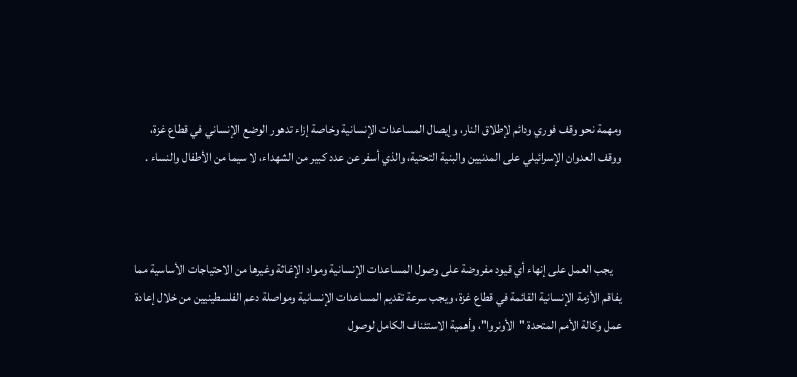ومهمة نحو وقف فوري ودائم لإطلاق النار، وإيصال المساعدات الإنسانية وخاصة إزاء تدهور الوضع الإنساني في قطاع غزة، ووقف العدوان الإسرائيلي على المدنيين والبنية التحتية، والذي أسفر عن عدد كبير من الشهداء، لا سيما من الأطفال والنساء .



    يجب العمل على إنهاء أي قيود مفروضة على وصول المساعدات الإنسانية ومواد الإغاثة وغيرها من الاحتياجات الأساسية مما يفاقم الأزمة الإنسانية القائمة في قطاع غزة، ويجب سرعة تقديم المساعدات الإنسانية ومواصلة دعم الفلسطينيين من خلال إعادة عمل وكالة الأمم المتحدة "الأونروا"، وأهمية الاستئناف الكامل لوصول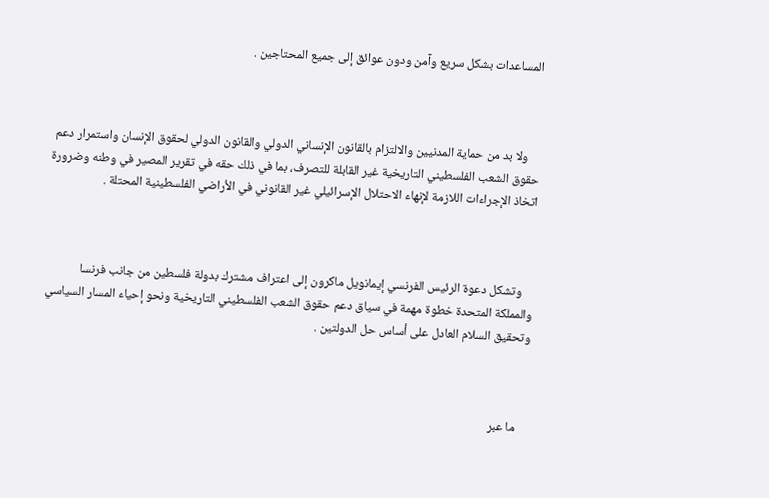المساعدات بشكل سريع وآمن ودون عوائق إلى جميع المحتاجين .



    ولا بد من حماية المدنيين والالتزام بالقانون الإنساني الدولي والقانون الدولي لحقوق الإنسان واستمرار دعم حقوق الشعب الفلسطيني التاريخية غير القابلة للتصرف، بما في ذلك حقه في تقرير المصير في وطنه وضرورة اتخاذ الإجراءات اللازمة لإنهاء الاحتلال الإسرائيلي غير القانوني في الأراضي الفلسطينية المحتلة .



    وتشكل دعوة الرئيس الفرنسي إيمانويل ماكرون إلى اعتراف مشترك بدولة فلسطين من جانب فرنسا والمملكة المتحدة خطوة مهمة في سياق دعم حقوق الشعب الفلسطيني التاريخية ونحو إحياء المسار السياسي وتحقيق السلام العادل على أساس حل الدولتين .



    ما عبر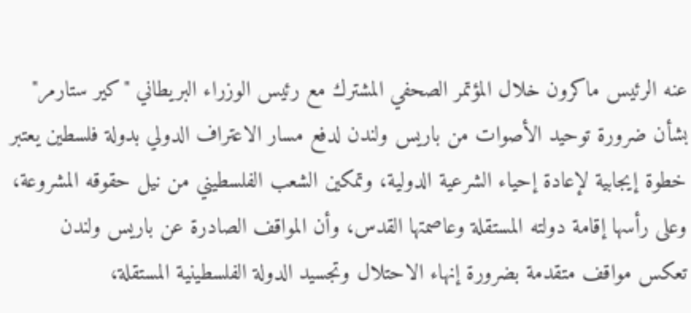عنه الرئيس ماكرون خلال المؤتمر الصحفي المشترك مع رئيس الوزراء البريطاني "كير ستارمر" بشأن ضرورة توحيد الأصوات من باريس ولندن لدفع مسار الاعتراف الدولي بدولة فلسطين يعتبر خطوة إيجابية لإعادة إحياء الشرعية الدولية، وتمكين الشعب الفلسطيني من نيل حقوقه المشروعة، وعلى رأسها إقامة دولته المستقلة وعاصمتها القدس، وأن المواقف الصادرة عن باريس ولندن تعكس مواقف متقدمة بضرورة إنهاء الاحتلال وتجسيد الدولة الفلسطينية المستقلة،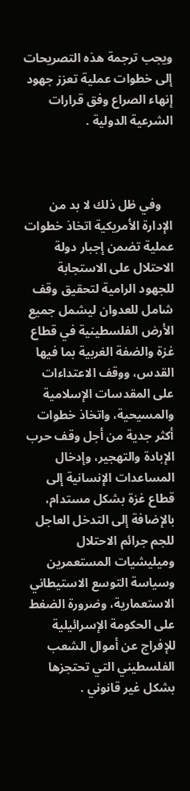ويجب ترجمة هذه التصريحات إلى خطوات عملية تعزز جهود إنهاء الصراع وفق قرارات الشرعية الدولية .



    وفي ظل ذلك لا بد من الإدارة الأمريكية اتخاذ خطوات عملية تضمن إجبار دولة الاحتلال على الاستجابة للجهود الرامية لتحقيق وقف شامل للعدوان ليشمل جميع الأرض الفلسطينية في قطاع غزة والضفة الغربية بما فيها القدس، ووقف الاعتداءات على المقدسات الإسلامية والمسيحية، واتخاذ خطوات أكثر جدية من أجل وقف حرب الإبادة والتهجير، وإدخال المساعدات الإنسانية إلى قطاع غزة بشكل مستدام، بالإضافة إلى التدخل العاجل للجم جرائم الاحتلال وميليشيات المستعمرين وسياسة التوسع الاستيطاني الاستعمارية، وضرورة الضغط على الحكومة الإسرائيلية للإفراج عن أموال الشعب الفلسطيني التي تحتجزها بشكل غير قانوني .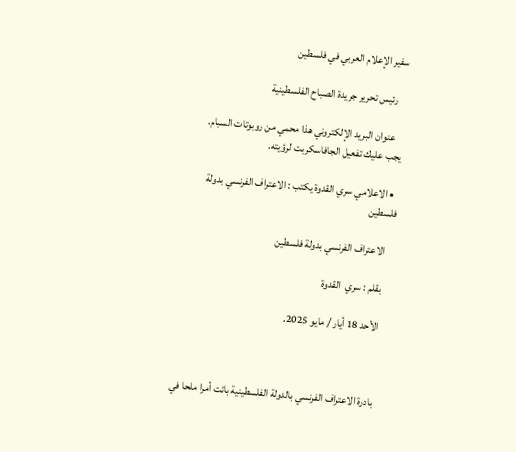سفير الإعلام العربي في فلسطين

    رئيس تحرير جريدة الصباح الفلسطينية

    عنوان البريد الإلكتروني هذا محمي من روبوتات السبام. يجب عليك تفعيل الجافاسكربت لرؤيته.

  • الاعلامي سري القدوة يكتب : الاعتراف الفرنسي بدولة فلسطين

    الاعتراف الفرنسي بدولة فلسطين

    بقلم : سري  القدوة

    الأحد 18 أيار / مايو 2025.



    بادرة الاعتراف الفرنسي بالدولة الفلسطينية باتت أمرا ملحا في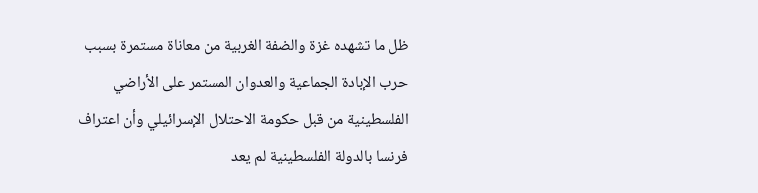ظل ما تشهده غزة والضفة الغربية من معاناة مستمرة بسبب حرب الإبادة الجماعية والعدوان المستمر على الأراضي الفلسطينية من قبل حكومة الاحتلال الإسرائيلي وأن اعتراف فرنسا بالدولة الفلسطينية لم يعد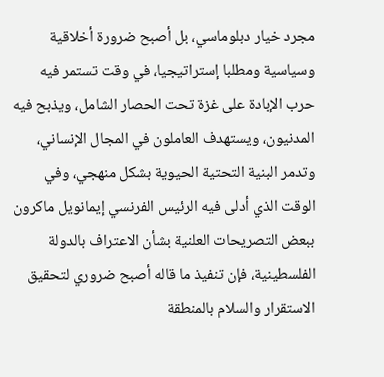مجرد خيار دبلوماسي، بل أصبح ضرورة أخلاقية وسياسية ومطلبا إستراتيجيا، في وقت تستمر فيه حرب الإبادة على غزة تحت الحصار الشامل، ويذبح فيه المدنيون، ويستهدف العاملون في المجال الإنساني، وتدمر البنية التحتية الحيوية بشكل منهجي، وفي الوقت الذي أدلى فيه الرئيس الفرنسي إيمانويل ماكرون ببعض التصريحات العلنية بشأن الاعتراف بالدولة الفلسطينية، فإن تنفيذ ما قاله أصبح ضروري لتحقيق الاستقرار والسلام بالمنطقة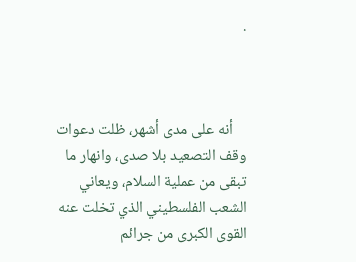.



    أنه على مدى أشهر، ظلت دعوات وقف التصعيد بلا صدى، وانهار ما تبقى من عملية السلام، ويعاني الشعب الفلسطيني الذي تخلت عنه القوى الكبرى من جرائم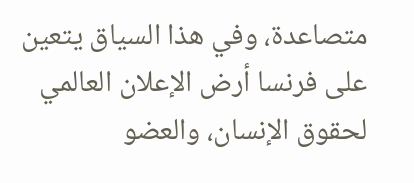متصاعدة، وفي هذا السياق يتعين على فرنسا أرض الإعلان العالمي لحقوق الإنسان، والعضو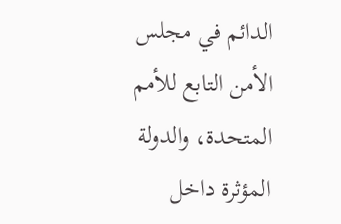الدائم في مجلس الأمن التابع للأمم المتحدة، والدولة المؤثرة داخل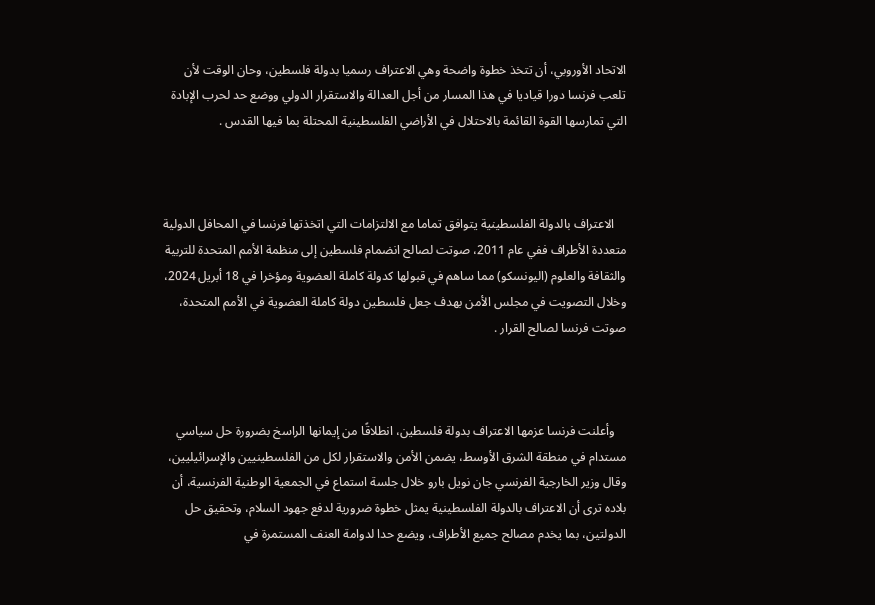الاتحاد الأوروبي، أن تتخذ خطوة واضحة وهي الاعتراف رسميا بدولة فلسطين، وحان الوقت لأن تلعب فرنسا دورا قياديا في هذا المسار من أجل العدالة والاستقرار الدولي ووضع حد لحرب الإبادة التي تمارسها القوة القائمة بالاحتلال في الأراضي الفلسطينية المحتلة بما فيها القدس .



    الاعتراف بالدولة الفلسطينية يتوافق تماما مع الالتزامات التي اتخذتها فرنسا في المحافل الدولية متعددة الأطراف ففي عام 2011، صوتت لصالح انضمام فلسطين إلى منظمة الأمم المتحدة للتربية والثقافة والعلوم (اليونسكو) مما ساهم في قبولها كدولة كاملة العضوية ومؤخرا في 18 أبريل 2024، وخلال التصويت في مجلس الأمن بهدف جعل فلسطين دولة كاملة العضوية في الأمم المتحدة، صوتت فرنسا لصالح القرار .



    وأعلنت فرنسا عزمها الاعتراف بدولة فلسطين، انطلاقًا من إيمانها الراسخ بضرورة حل سياسي مستدام في منطقة الشرق الأوسط، يضمن الأمن والاستقرار لكل من الفلسطينيين والإسرائيليين، وقال وزير الخارجية الفرنسي جان نويل بارو خلال جلسة استماع في الجمعية الوطنية الفرنسية، أن بلاده ترى أن الاعتراف بالدولة الفلسطينية يمثل خطوة ضرورية لدفع جهود السلام، وتحقيق حل الدولتين، بما يخدم مصالح جميع الأطراف، ويضع حدا لدوامة العنف المستمرة في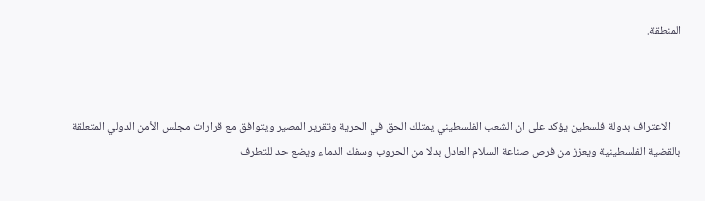المنطقة.



    الاعتراف بدولة فلسطين يؤكد على ان الشعب الفلسطيني يمتلك الحق في الحرية وتقرير المصير ويتوافق مع قرارات مجلس الأمن الدولي المتعلقة بالقضية الفلسطينية ويعزز من فرص صناعة السلام العادل بدلا من الحروب وسفك الدماء ويضع حد للتطرف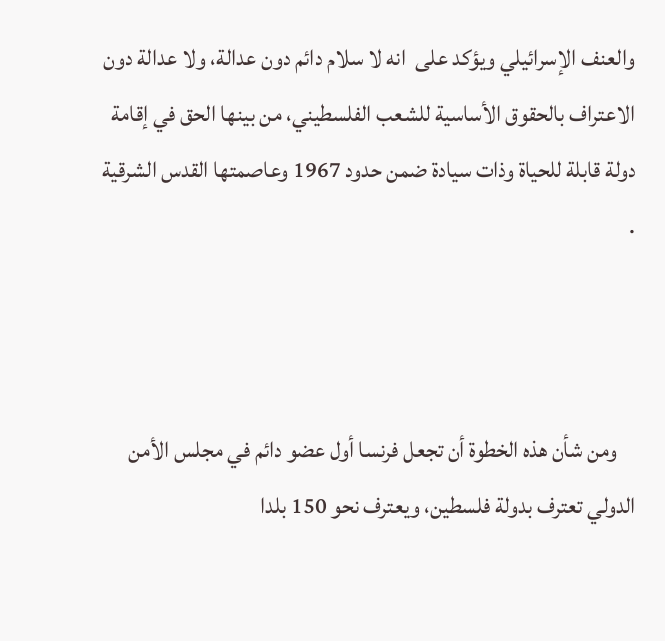والعنف الإسرائيلي ويؤكد على  انه لا سلام دائم دون عدالة، ولا عدالة دون الاعتراف بالحقوق الأساسية للشعب الفلسطيني، من بينها الحق في إقامة دولة قابلة للحياة وذات سيادة ضمن حدود 1967 وعاصمتها القدس الشرقية .



    ومن شأن هذه الخطوة أن تجعل فرنسا أول عضو دائم في مجلس الأمن الدولي تعترف بدولة فلسطين، ويعترف نحو 150 بلدا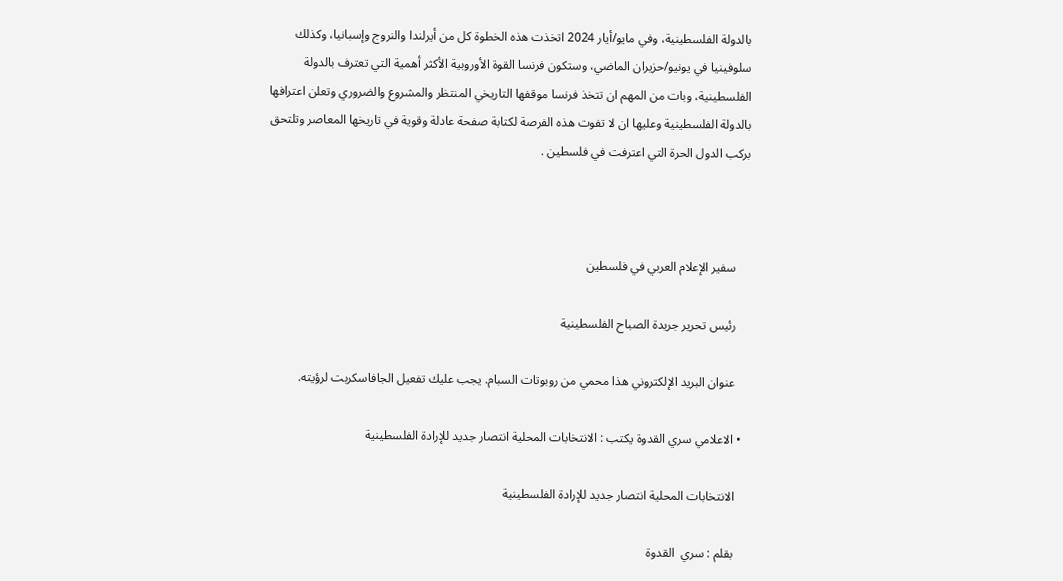بالدولة الفلسطينية، وفي مايو/أيار 2024 اتخذت هذه الخطوة كل من أيرلندا والنروج وإسبانيا، وكذلك سلوفينيا في يونيو/حزيران الماضي، وستكون فرنسا القوة الأوروبية الأكثر أهمية التي تعترف بالدولة الفلسطينية، وبات من المهم ان تتخذ فرنسا موقفها التاريخي المنتظر والمشروع والضروري وتعلن اعترافها بالدولة الفلسطينية وعليها ان لا تفوت هذه الفرصة لكتابة صفحة عادلة وقوية في تاريخها المعاصر وتلتحق بركب الدول الحرة التي اعترفت في فلسطين .



    سفير الإعلام العربي في فلسطين

    رئيس تحرير جريدة الصباح الفلسطينية

    عنوان البريد الإلكتروني هذا محمي من روبوتات السبام. يجب عليك تفعيل الجافاسكربت لرؤيته.

  • الاعلامي سري القدوة يكتب : الانتخابات المحلية انتصار جديد للإرادة الفلسطينية

    الانتخابات المحلية انتصار جديد للإرادة الفلسطينية

    بقلم : سري  القدوة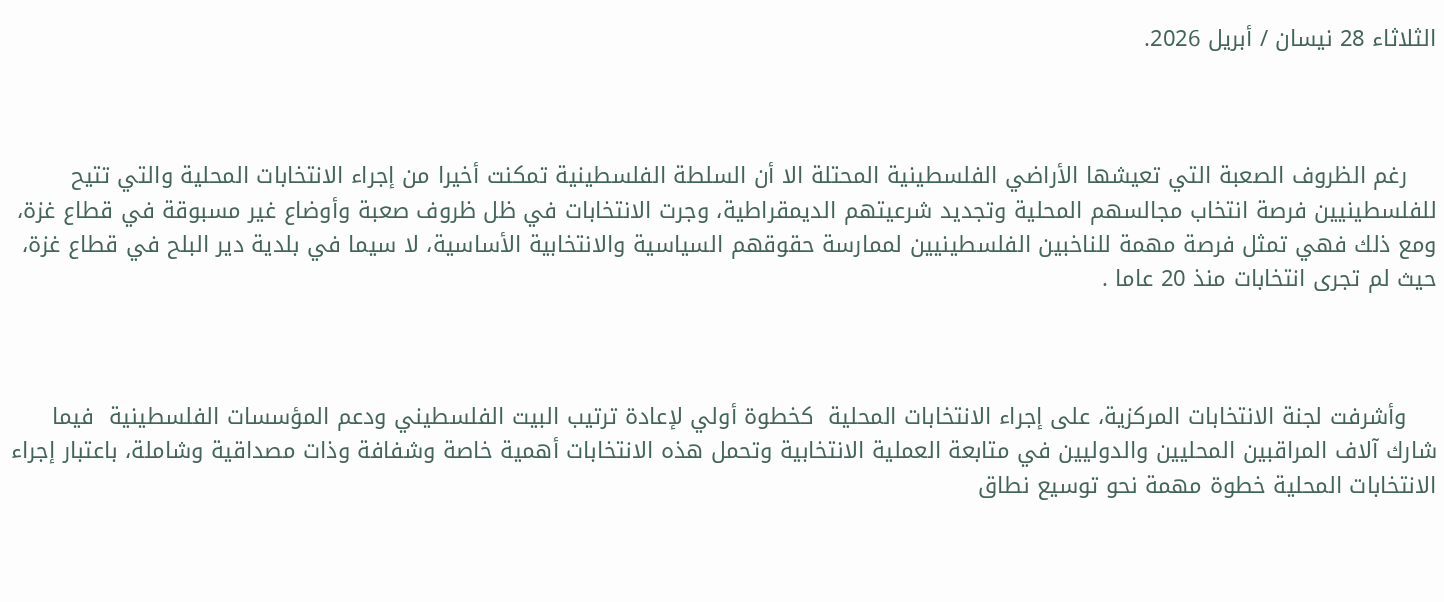الثلاثاء 28 نيسان / أبريل 2026.



    رغم الظروف الصعبة التي تعيشها الأراضي الفلسطينية المحتلة الا أن السلطة الفلسطينية تمكنت أخيرا من إجراء الانتخابات المحلية والتي تتيح للفلسطينيين فرصة انتخاب مجالسهم المحلية وتجديد شرعيتهم الديمقراطية، وجرت الانتخابات في ظل ظروف صعبة وأوضاع غير مسبوقة في قطاع غزة، ومع ذلك فهي تمثل فرصة مهمة للناخبين الفلسطينيين لممارسة حقوقهم السياسية والانتخابية الأساسية، لا سيما في بلدية دير البلح في قطاع غزة، حيث لم تجرى انتخابات منذ 20 عاما .



    وأشرفت لجنة الانتخابات المركزية، على إجراء الانتخابات المحلية  كخطوة أولي لإعادة ترتيب البيت الفلسطيني ودعم المؤسسات الفلسطينية  فيما شارك آلاف المراقبين المحليين والدوليين في متابعة العملية الانتخابية وتحمل هذه الانتخابات أهمية خاصة وشفافة وذات مصداقية وشاملة، باعتبار إجراء الانتخابات المحلية خطوة مهمة نحو توسيع نطاق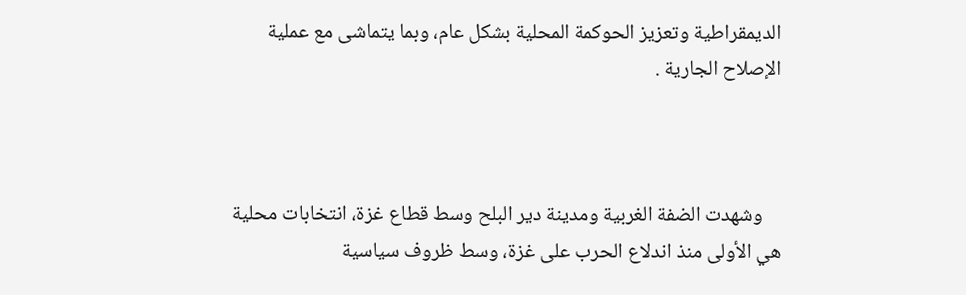الديمقراطية وتعزيز الحوكمة المحلية بشكل عام، وبما يتماشى مع عملية الإصلاح الجارية .



    وشهدت الضفة الغربية ومدينة دير البلح وسط قطاع غزة، انتخابات محلية هي الأولى منذ اندلاع الحرب على غزة، وسط ظروف سياسية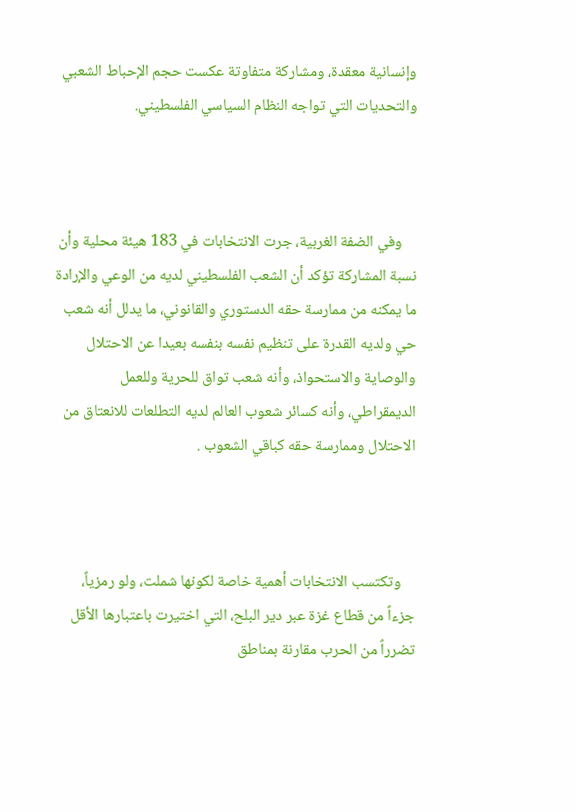وإنسانية معقدة، ومشاركة متفاوتة عكست حجم الإحباط الشعبي والتحديات التي تواجه النظام السياسي الفلسطيني.



    وفي الضفة الغربية، جرت الانتخابات في 183 هيئة محلية وأن نسبة المشاركة تؤكد أن الشعب الفلسطيني لديه من الوعي والإرادة ما يمكنه من ممارسة حقه الدستوري والقانوني، ما يدلل أنه شعب حي ولديه القدرة على تنظيم نفسه بنفسه بعيدا عن الاحتلال والوصاية والاستحواذ، وأنه شعب تواق للحرية وللعمل الديمقراطي، وأنه كسائر شعوب العالم لديه التطلعات للانعتاق من الاحتلال وممارسة حقه كباقي الشعوب .



    وتكتسب الانتخابات أهمية خاصة لكونها شملت، ولو رمزياً، جزءاً من قطاع غزة عبر دير البلح، التي اختيرت باعتبارها الأقل تضرراً من الحرب مقارنة بمناطق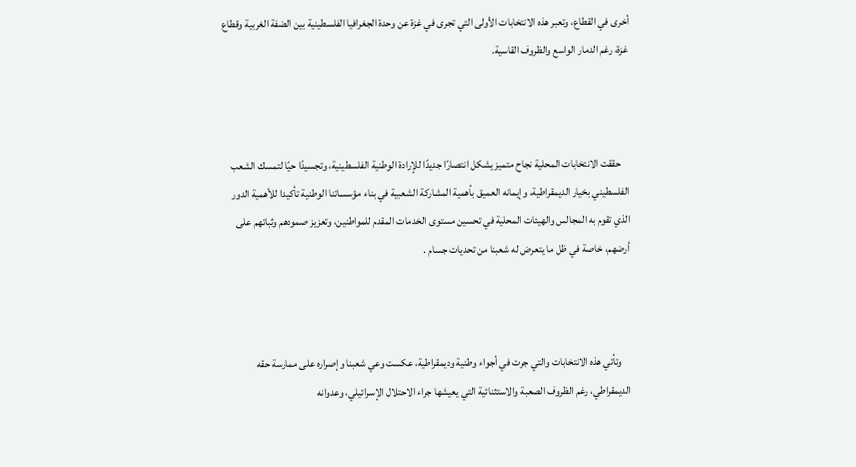أخرى في القطاع، وتعبر هذه الانتخابات الأولى التي تجرى في غزة عن وحدة الجغرافيا الفلسطينية بين الضفة الغربية وقطاع غزة، رغم الدمار الواسع والظروف القاسية.



    حققت الانتخابات المحلية نجاح متميز يشكل انتصارًا جديدًا للإرادة الوطنية الفلسطينية، وتجسيدًا حيًا لتمسك الشعب الفلسطيني بخيار الديمقراطية، وإيمانه العميق بأهمية المشاركة الشعبية في بناء مؤسساتنا الوطنية تأكيدا للأهمية الدور الذي تقوم به المجالس والهيئات المحلية في تحسين مستوى الخدمات المقدم للمواطنين، وتعزيز صمودهم وثباتهم على أرضهم، خاصة في ظل ما يتعرض له شعبنا من تحديات جسام .



    وتأتي هذه الانتخابات والتي جرت في أجواء وطنية وديمقراطية، عكست وعي شعبنا وإصراره على ممارسة حقه الديمقراطي، رغم الظروف الصعبة والاستثنائية التي يعيشها جراء الاحتلال الإسرائيلي، وعدوانه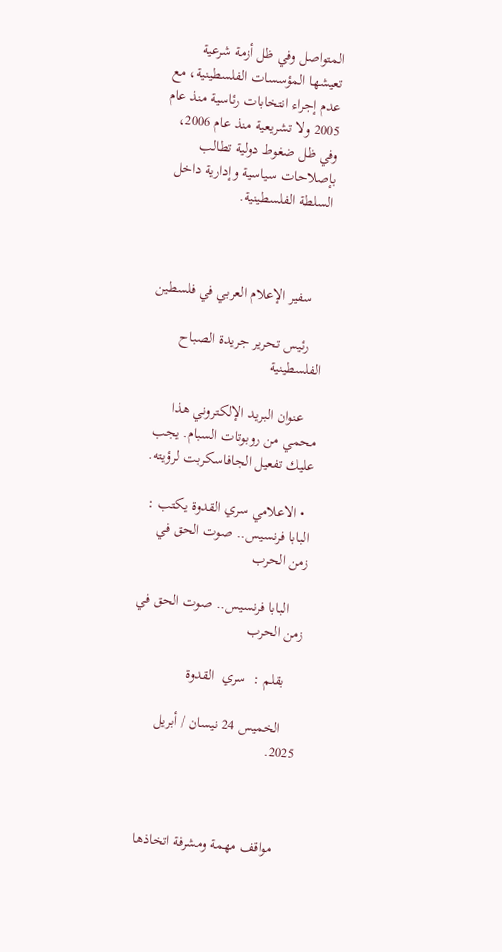المتواصل وفي ظل أزمة شرعية تعيشها المؤسسات الفلسطينية، مع عدم إجراء انتخابات رئاسية منذ عام 2005 ولا تشريعية منذ عام 2006، وفي ظل ضغوط دولية تطالب بإصلاحات سياسية وإدارية داخل السلطة الفلسطينية.



    سفير الإعلام العربي في فلسطين

    رئيس تحرير جريدة الصباح الفلسطينية

    عنوان البريد الإلكتروني هذا محمي من روبوتات السبام. يجب عليك تفعيل الجافاسكربت لرؤيته.

  • الاعلامي سري القدوة يكتب : البابا فرنسيس.. صوت الحق في زمن الحرب

    البابا فرنسيس.. صوت الحق في زمن الحرب

    بقلم :  سري  القدوة

    الخميس 24 نيسان / أبريل 2025.



    مواقف مهمة ومشرفة اتخاذها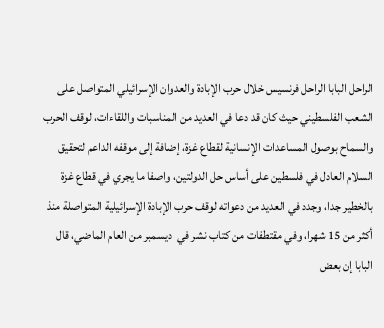الراحل البابا الراحل فرنسيس خلال حرب الإبادة والعدوان الإسرائيلي المتواصل على الشعب الفلسطيني حيث كان قد دعا في العديد من المناسبات واللقاءات، لوقف الحرب والسماح بوصول المساعدات الإنسانية لقطاع غزة، إضافة إلى موقفه الداعم لتحقيق السلام العادل في فلسطين على أساس حل الدولتين، واصفا ما يجري في قطاع غزة بالخطير جدا، وجدد في العديد من دعواته لوقف حرب الإبادة الإسرائيلية المتواصلة منذ أكثر من 15 شهرا، وفي مقتطفات من كتاب نشر في  ديسمبر من العام الماضي، قال البابا إن بعض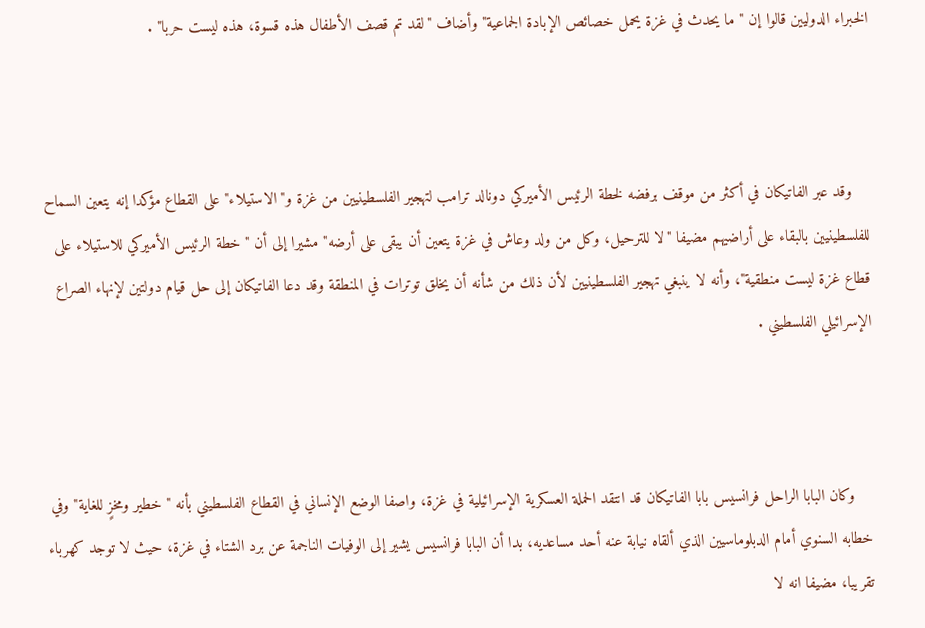الخبراء الدوليين قالوا إن "ما يحدث في غزة يحمل خصائص الإبادة الجماعية" وأضاف "لقد تم قصف الأطفال هذه قسوة، هذه ليست حربا" .



    وقد عبر الفاتيكان في أكثر من موقف برفضه لخطة الرئيس الأميركي دونالد ترامب لتهجير الفلسطينيين من غزة و"الاستيلاء" على القطاع مؤكدا إنه يتعين السماح للفلسطينيين بالبقاء على أراضيهم مضيفا "لا للترحيل، وكل من ولد وعاش في غزة يتعين أن يبقى على أرضه" مشيرا إلى أن "خطة الرئيس الأميركي للاستيلاء على قطاع غزة ليست منطقية"، وأنه لا ينبغي تهجير الفلسطينيين لأن ذلك من شأنه أن يخلق توترات في المنطقة وقد دعا الفاتيكان إلى حل قيام دولتين لإنهاء الصراع الإسرائيلي الفلسطيني .



    وكان البابا الراحل فرانسيس بابا الفاتيكان قد انتقد الحملة العسكرية الإسرائيلية في غزة، واصفا الوضع الإنساني في القطاع الفلسطيني بأنه "خطير ومخزٍ للغاية" وفي خطابه السنوي أمام الدبلوماسيين الذي ألقاه نيابة عنه أحد مساعديه، بدا أن البابا فرانسيس يشير إلى الوفيات الناجمة عن برد الشتاء في غزة، حيث لا توجد كهرباء تقريبا، مضيفا انه لا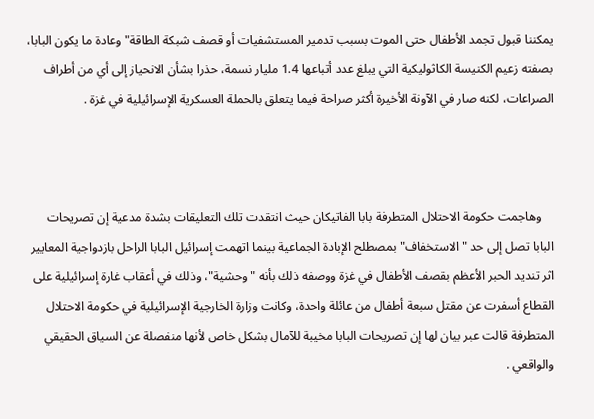يمكننا قبول تجمد الأطفال حتى الموت بسبب تدمير المستشفيات أو قصف شبكة الطاقة" وعادة ما يكون البابا، بصفته زعيم الكنيسة الكاثوليكية التي يبلغ عدد أتباعها 1.4 مليار نسمة، حذرا بشأن الانحياز إلى أي من أطراف الصراعات، لكنه صار في الآونة الأخيرة أكثر صراحة فيما يتعلق بالحملة العسكرية الإسرائيلية في غزة .



    وهاجمت حكومة الاحتلال المتطرفة بابا الفاتيكان حيث انتقدت تلك التعليقات بشدة مدعية إن تصريحات البابا تصل إلى حد "الاستخفاف" بمصطلح الإبادة الجماعية بينما اتهمت إسرائيل البابا الراحل بازدواجية المعايير اثر تنديد الحبر الأعظم بقصف الأطفال في غزة ووصفه ذلك بأنه "وحشية"، وذلك في أعقاب غارة إسرائيلية على القطاع أسفرت عن مقتل سبعة أطفال من عائلة واحدة، وكانت وزارة الخارجية الإسرائيلية في حكومة الاحتلال المتطرفة قالت عبر بيان لها إن تصريحات البابا مخيبة للآمال بشكل خاص لأنها منفصلة عن السياق الحقيقي والواقعي .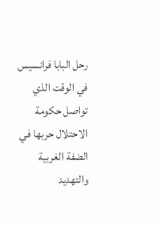رحل البابا فرانسيس في الوقت الذي تواصل حكومة الاحتلال حربها في الضفة الغربية والتهديد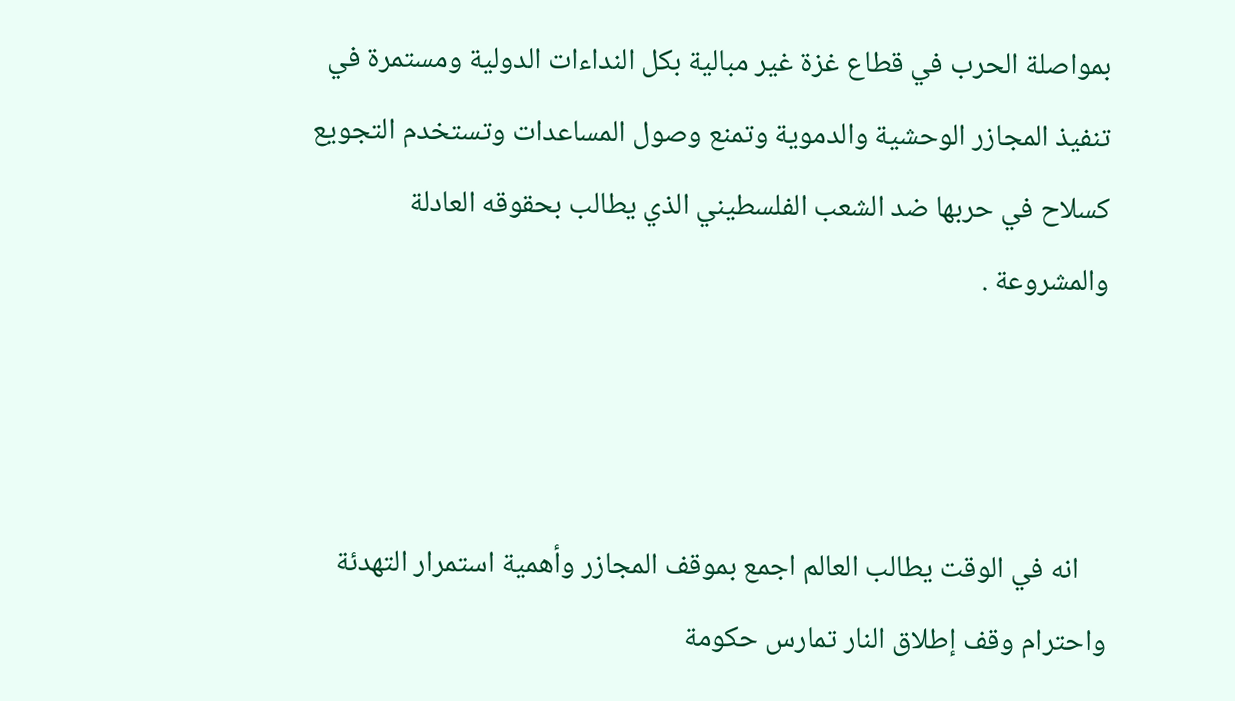بمواصلة الحرب في قطاع غزة غير مبالية بكل النداءات الدولية ومستمرة في تنفيذ المجازر الوحشية والدموية وتمنع وصول المساعدات وتستخدم التجويع كسلاح في حربها ضد الشعب الفلسطيني الذي يطالب بحقوقه العادلة والمشروعة .



    انه في الوقت يطالب العالم اجمع بموقف المجازر وأهمية استمرار التهدئة واحترام وقف إطلاق النار تمارس حكومة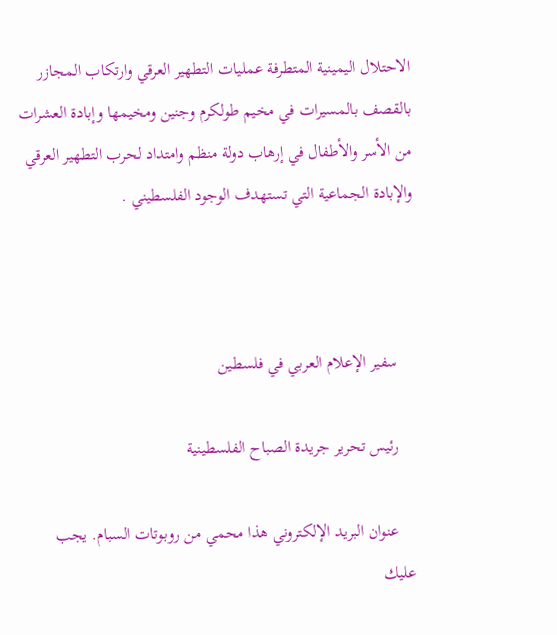الاحتلال اليمينية المتطرفة عمليات التطهير العرقي وارتكاب المجازر بالقصف بالمسيرات في مخيم طولكرم وجنين ومخيمها وإبادة العشرات من الأسر والأطفال في إرهاب دولة منظم وامتداد لحرب التطهير العرقي والإبادة الجماعية التي تستهدف الوجود الفلسطيني .



    سفير الإعلام العربي في فلسطين

    رئيس تحرير جريدة الصباح الفلسطينية

    عنوان البريد الإلكتروني هذا محمي من روبوتات السبام. يجب عليك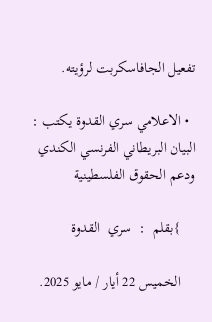تفعيل الجافاسكربت لرؤيته.

  • الاعلامي سري القدوة يكتب : البيان البريطاني الفرنسي الكندي ودعم الحقوق الفلسطينية

    }بقلم  :  سري  القدوة

    الخميس 22 أيار / مايو 2025.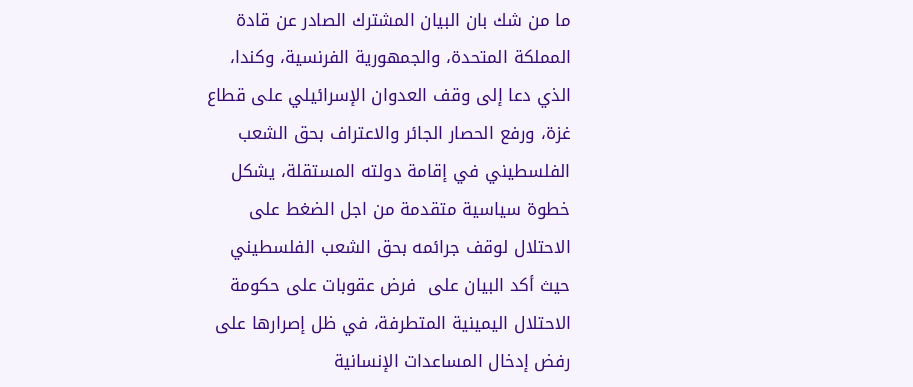ما من شك بان البيان المشترك الصادر عن قادة المملكة المتحدة، والجمهورية الفرنسية، وكندا، الذي دعا إلى وقف العدوان الإسرائيلي على قطاع غزة، ورفع الحصار الجائر والاعتراف بحق الشعب الفلسطيني في إقامة دولته المستقلة، يشكل خطوة سياسية متقدمة من اجل الضغط على الاحتلال لوقف جرائمه بحق الشعب الفلسطيني  حيث أكد البيان على  فرض عقوبات على حكومة الاحتلال اليمينية المتطرفة، في ظل إصرارها على رفض إدخال المساعدات الإنسانية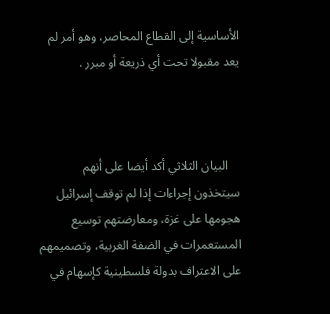الأساسية إلى القطاع المحاصر، وهو أمر لم يعد مقبولا تحت أي ذريعة أو مبرر .



    البيان الثلاثي أكد أيضا على أنهم سيتخذون إجراءات إذا لم توقف إسرائيل هجومها على غزة، ومعارضتهم توسيع المستعمرات في الضفة الغربية، وتصميمهم على الاعتراف بدولة فلسطينية كإسهام في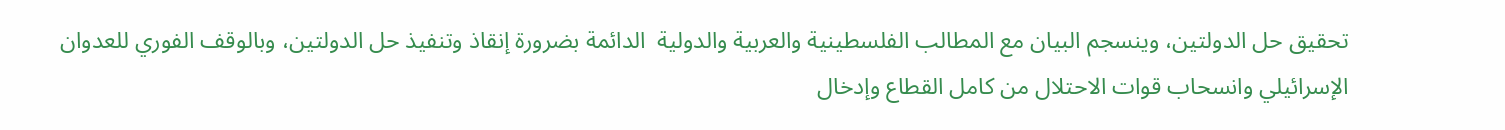تحقيق حل الدولتين، وينسجم البيان مع المطالب الفلسطينية والعربية والدولية  الدائمة بضرورة إنقاذ وتنفيذ حل الدولتين، وبالوقف الفوري للعدوان الإسرائيلي وانسحاب قوات الاحتلال من كامل القطاع وإدخال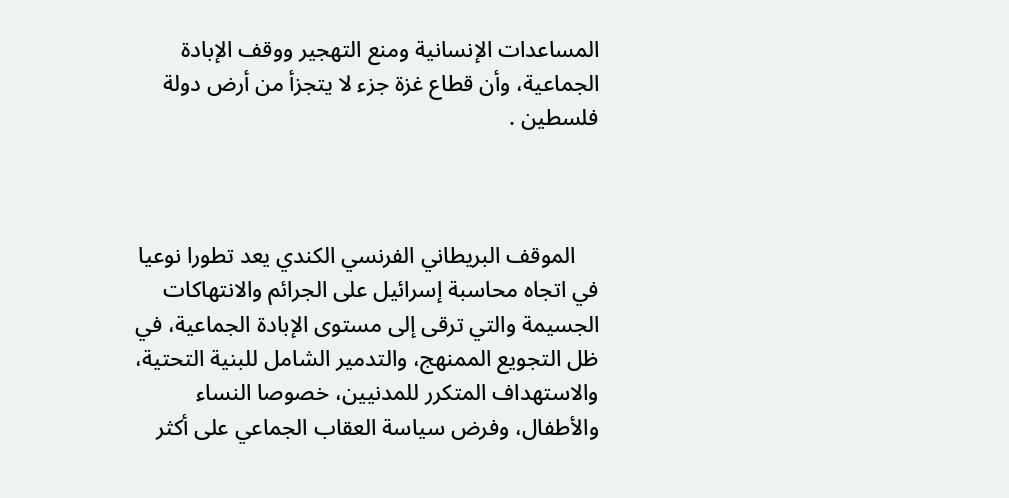المساعدات الإنسانية ومنع التهجير ووقف الإبادة الجماعية، وأن قطاع غزة جزء لا يتجزأ من أرض دولة فلسطين .



    الموقف البريطاني الفرنسي الكندي يعد تطورا نوعيا في اتجاه محاسبة إسرائيل على الجرائم والانتهاكات الجسيمة والتي ترقى إلى مستوى الإبادة الجماعية، في ظل التجويع الممنهج، والتدمير الشامل للبنية التحتية، والاستهداف المتكرر للمدنيين، خصوصا النساء والأطفال، وفرض سياسة العقاب الجماعي على أكثر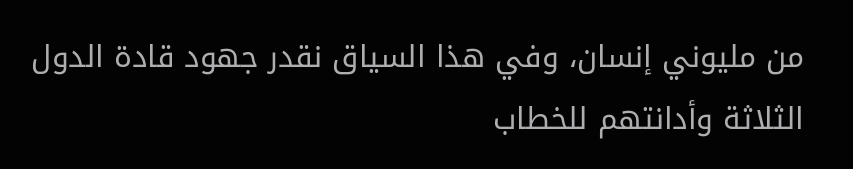من مليوني إنسان، وفي هذا السياق نقدر جهود قادة الدول الثلاثة وأدانتهم للخطاب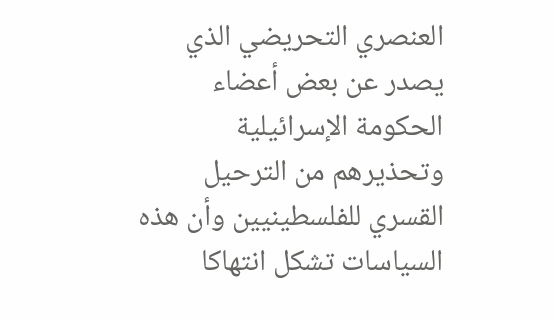العنصري التحريضي الذي يصدر عن بعض أعضاء الحكومة الإسرائيلية وتحذيرهم من الترحيل القسري للفلسطينيين وأن هذه السياسات تشكل انتهاكا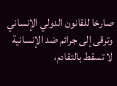صارخا للقانون الدولي الإنساني وترقى إلى جرائم ضد الإنسانية لا تسقط بالتقادم،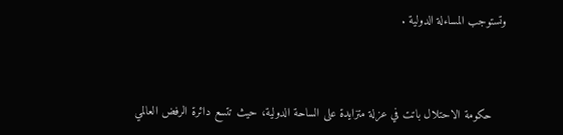وتستوجب المساءلة الدولية .



    حكومة الاحتلال باتت في عزلة متزايدة على الساحة الدولية، حيث تتسع دائرة الرفض العالمي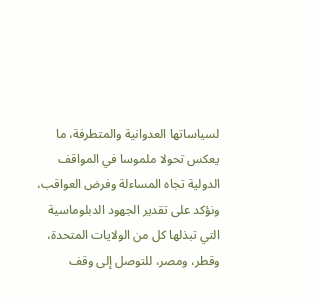لسياساتها العدوانية والمتطرفة، ما يعكس تحولا ملموسا في المواقف الدولية تجاه المساءلة وفرض العواقب، ونؤكد على تقدير الجهود الدبلوماسية التي تبذلها كل من الولايات المتحدة، وقطر، ومصر، للتوصل إلى وقف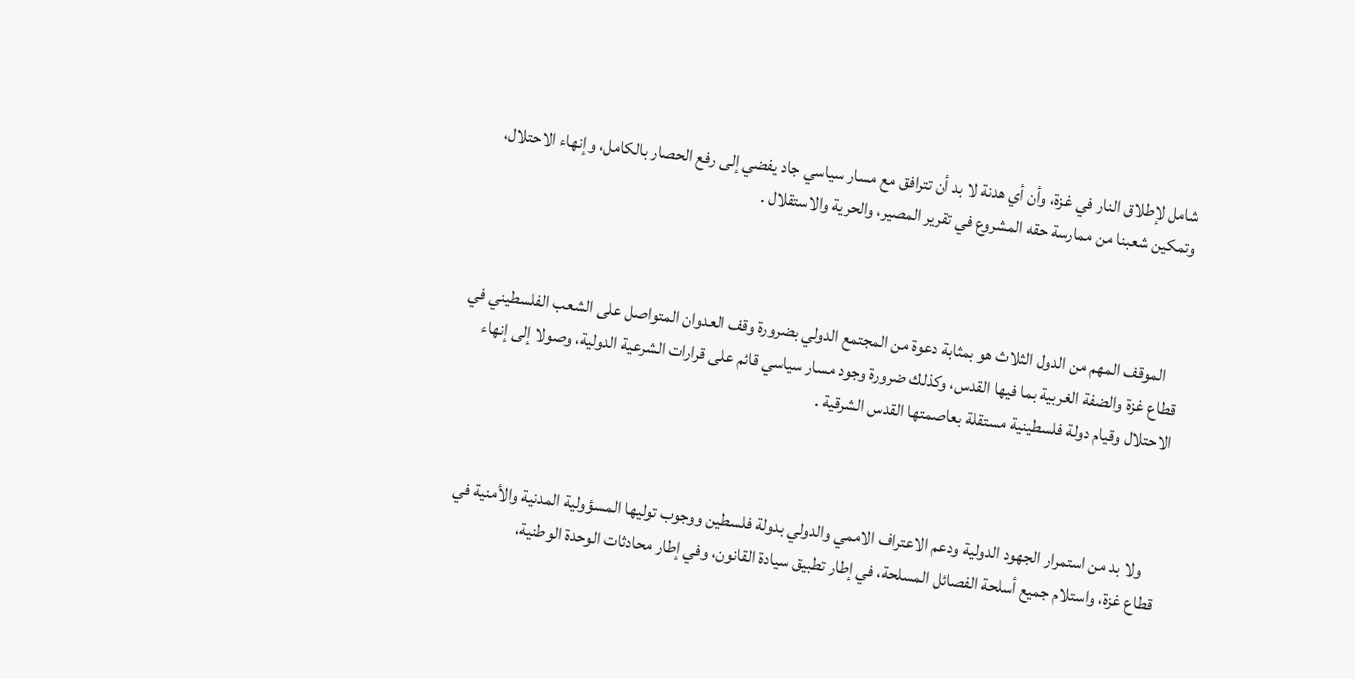شامل لإطلاق النار في غزة، وأن أي هدنة لا بد أن تترافق مع مسار سياسي جاد يفضي إلى رفع الحصار بالكامل، وإنهاء الاحتلال، وتمكين شعبنا من ممارسة حقه المشروع في تقرير المصير، والحرية والاستقلال .



    الموقف المهم من الدول الثلاث هو بمثابة دعوة من المجتمع الدولي بضرورة وقف العدوان المتواصل على الشعب الفلسطيني في قطاع غزة والضفة الغربية بما فيها القدس، وكذلك ضرورة وجود مسار سياسي قائم على قرارات الشرعية الدولية، وصولا إلى إنهاء الاحتلال وقيام دولة فلسطينية مستقلة بعاصمتها القدس الشرقية .



    ولا بد من استمرار الجهود الدولية ودعم الاعتراف الاممي والدولي بدولة فلسطين ووجوب توليها المسؤولية المدنية والأمنية في قطاع غزة، واستلام جميع أسلحة الفصائل المسلحة، في إطار تطبيق سيادة القانون، وفي إطار محادثات الوحدة الوطنية،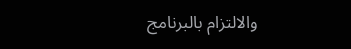والالتزام بالبرنامج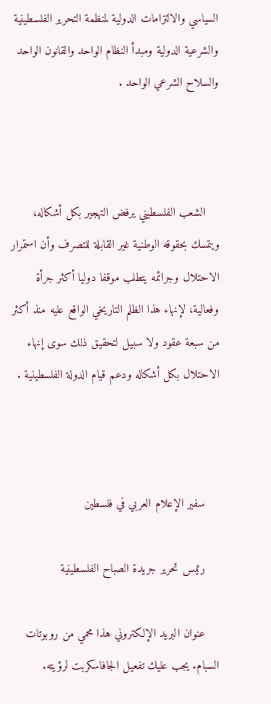السياسي والالتزامات الدولية لمنظمة التحرير الفلسطينية والشرعية الدولية ومبدأ النظام الواحد والقانون الواحد والسلاح الشرعي الواحد .



    الشعب الفلسطيني يرفض التهجير بكل أشكاله، ويتمسك بحقوقه الوطنية غير القابلة للتصرف وأن استمرار الاحتلال وجرائمه يتطلب موقفا دوليا أكثر جرأة وفعالية، لإنهاء هذا الظلم التاريخي الواقع عليه منذ أكثر من سبعة عقود ولا سبيل لتحقيق ذلك سوى إنهاء الاحتلال بكل أشكاله ودعم قيام الدولة الفلسطينية .



    سفير الإعلام العربي في فلسطين

    رئيس تحرير جريدة الصباح الفلسطينية

    عنوان البريد الإلكتروني هذا محمي من روبوتات السبام. يجب عليك تفعيل الجافاسكربت لرؤيته.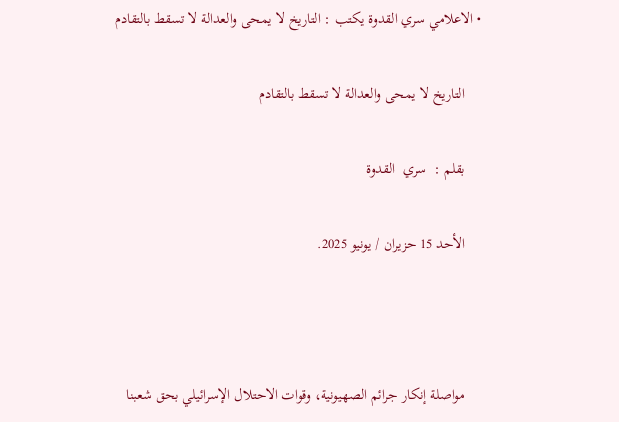• الاعلامي سري القدوة يكتب : التاريخ لا يمحى والعدالة لا تسقط بالتقادم

    التاريخ لا يمحى والعدالة لا تسقط بالتقادم

    بقلم :  سري  القدوة

    الأحد 15 حزيران / يونيو 2025.



    مواصلة إنكار جرائم الصهيونية، وقوات الاحتلال الإسرائيلي بحق شعبنا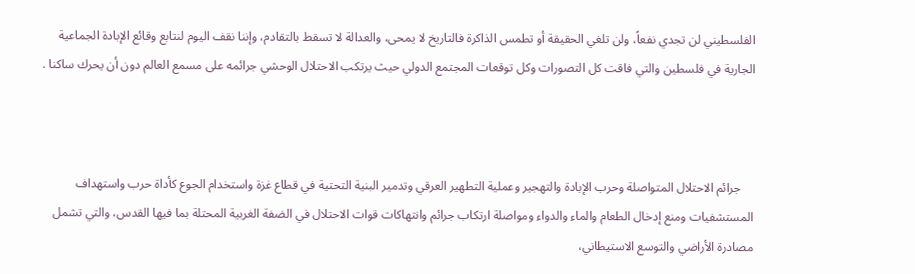الفلسطيني لن تجدي نفعاً، ولن تلغي الحقيقة أو تطمس الذاكرة فالتاريخ لا يمحى، والعدالة لا تسقط بالتقادم، وإننا نقف اليوم لنتابع وقائع الإبادة الجماعية الجارية في فلسطين والتي فاقت كل التصورات وكل توقعات المجتمع الدولي حيث يرتكب الاحتلال الوحشي جرائمه على مسمع العالم دون أن يحرك ساكنا .



    جرائم الاحتلال المتواصلة وحرب الإبادة والتهجير وعملية التطهير العرقي وتدمير البنية التحتية في قطاع غزة واستخدام الجوع كأداة حرب واستهداف المستشفيات ومنع إدخال الطعام والماء والدواء ومواصلة ارتكاب جرائم وانتهاكات قوات الاحتلال في الضفة الغربية المحتلة بما فيها القدس، والتي تشمل مصادرة الأراضي والتوسع الاستيطاني،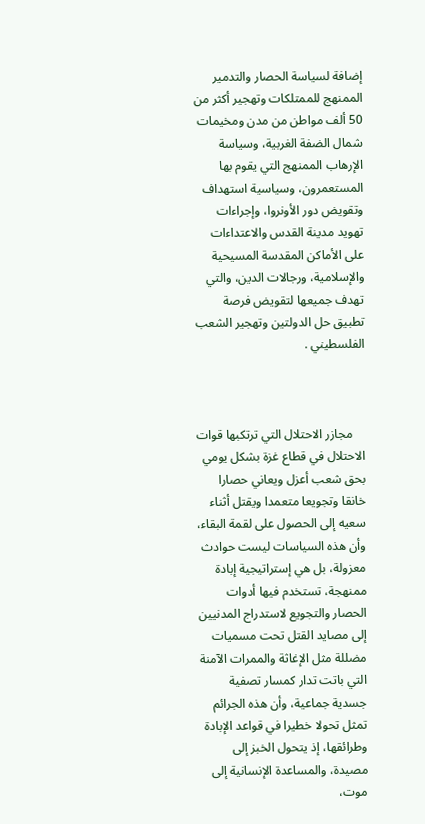إضافة لسياسة الحصار والتدمير الممنهج للممتلكات وتهجير أكثر من 50 ألف مواطن من مدن ومخيمات شمال الضفة الغربية، وسياسة الإرهاب الممنهج التي يقوم بها المستعمرون، وسياسية استهداف وتقويض دور الأونروا، وإجراءات تهويد مدينة القدس والاعتداءات على الأماكن المقدسة المسيحية والإسلامية، ورجالات الدين، والتي تهدف جميعها لتقويض فرصة تطبيق حل الدولتين وتهجير الشعب الفلسطيني .



    مجازر الاحتلال التي ترتكبها قوات الاحتلال في قطاع غزة بشكل يومي بحق شعب أعزل ويعاني حصارا خانقا وتجويعا متعمدا ويقتل أثناء سعيه إلى الحصول على لقمة البقاء، وأن هذه السياسات ليست حوادث معزولة، بل هي إستراتيجية إبادة ممنهجة، تستخدم فيها أدوات الحصار والتجويع لاستدراج المدنيين إلى مصايد القتل تحت مسميات مضللة مثل الإغاثة والممرات الآمنة التي باتت تدار كمسار تصفية جسدية جماعية، وأن هذه الجرائم تمثل تحولا خطيرا في قواعد الإبادة وطرائقها، إذ يتحول الخبز إلى مصيدة، والمساعدة الإنسانية إلى موت،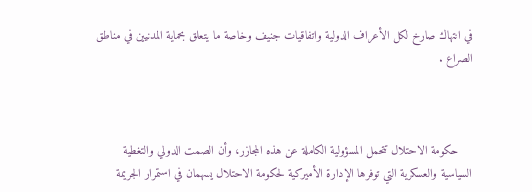في انتهاك صارخ لكل الأعراف الدولية واتفاقيات جنيف وخاصة ما يتعلق بحماية المدنيين في مناطق الصراع .



    حكومة الاحتلال تتحمل المسؤولية الكاملة عن هذه المجازر، وأن الصمت الدولي والتغطية السياسية والعسكرية التي توفرها الإدارة الأميركية لحكومة الاحتلال يسهمان في استمرار الجريمة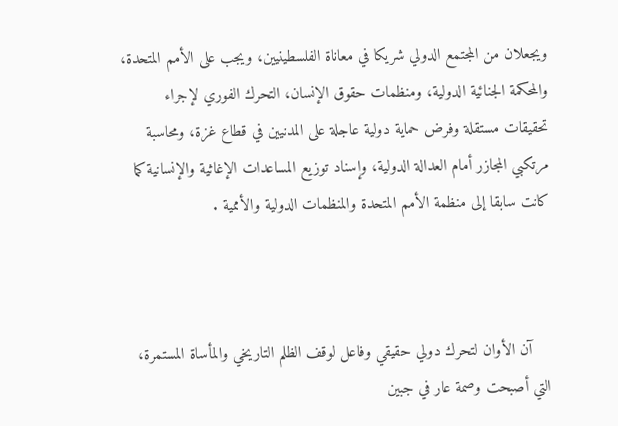ويجعلان من المجتمع الدولي شريكا في معاناة الفلسطينيين، ويجب على الأمم المتحدة، والمحكمة الجنائية الدولية، ومنظمات حقوق الإنسان، التحرك الفوري لإجراء تحقيقات مستقلة وفرض حماية دولية عاجلة على المدنيين في قطاع غزة، ومحاسبة مرتكبي المجازر أمام العدالة الدولية، وإسناد توزيع المساعدات الإغاثية والإنسانية كما كانت سابقا إلى منظمة الأمم المتحدة والمنظمات الدولية والأممية .



    آن الأوان لتحرك دولي حقيقي وفاعل لوقف الظلم التاريخي والمأساة المستمرة، التي أصبحت وصمة عار في جبين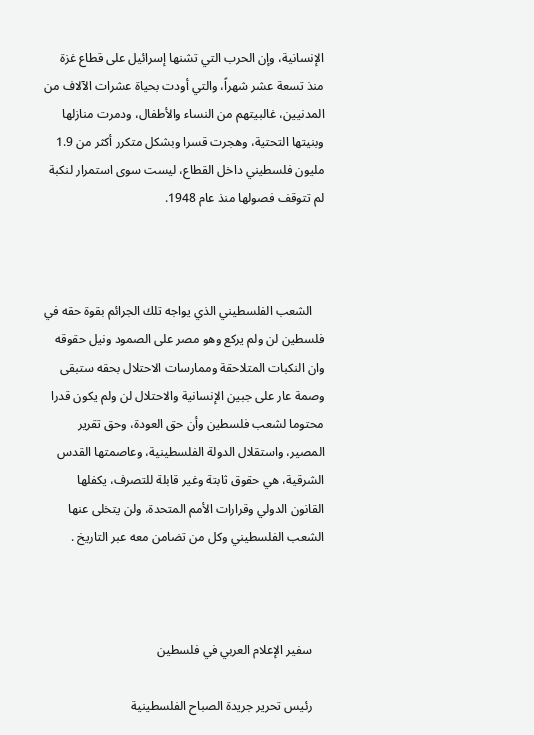الإنسانية، وإن الحرب التي تشنها إسرائيل على قطاع غزة منذ تسعة عشر شهراً، والتي أودت بحياة عشرات الآلاف من المدنيين، غالبيتهم من النساء والأطفال، ودمرت منازلها وبنيتها التحتية، وهجرت قسرا وبشكل متكرر أكثر من 1.9 مليون فلسطيني داخل القطاع، ليست سوى استمرار لنكبة لم تتوقف فصولها منذ عام 1948.



    الشعب الفلسطيني الذي يواجه تلك الجرائم بقوة حقه في فلسطين لن ولم يركع وهو مصر على الصمود ونيل حقوقه وان النكبات المتلاحقة وممارسات الاحتلال بحقه ستبقى وصمة عار على جبين الإنسانية والاحتلال لن ولم يكون قدرا محتوما لشعب فلسطين وأن حق العودة، وحق تقرير المصير، واستقلال الدولة الفلسطينية، وعاصمتها القدس الشرقية، هي حقوق ثابتة وغير قابلة للتصرف، يكفلها القانون الدولي وقرارات الأمم المتحدة، ولن يتخلى عنها الشعب الفلسطيني وكل من تضامن معه عبر التاريخ .



    سفير الإعلام العربي في فلسطين

    رئيس تحرير جريدة الصباح الفلسطينية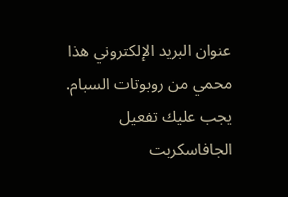عنوان البريد الإلكتروني هذا محمي من روبوتات السبام. يجب عليك تفعيل الجافاسكربت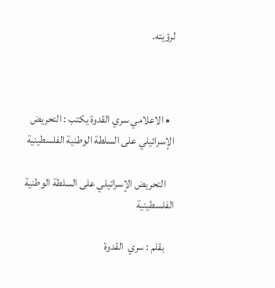لرؤيته.



  • الاعلامي سري القدوة يكتب : التحريض الإسرائيلي على السلطة الوطنية الفلسطينية

    التحريض الإسرائيلي على السلطة الوطنية الفلسطينية

    بقلم : سري  القدوة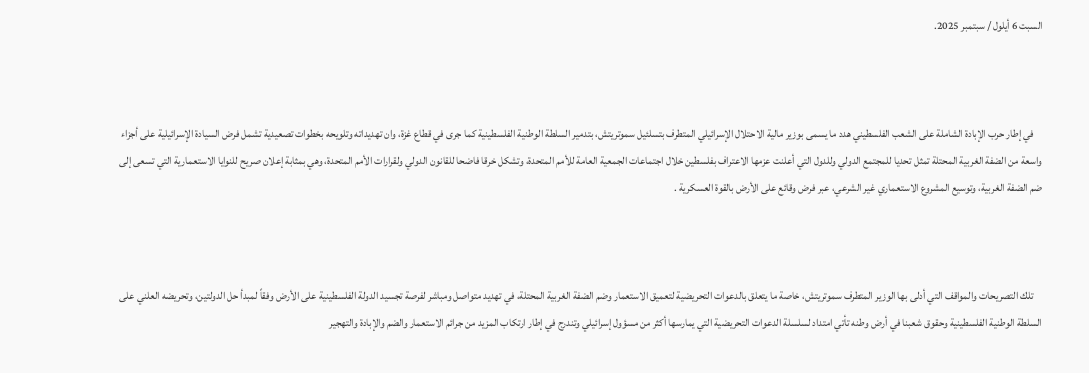السبت 6 أيلول / سبتمبر 2025.



    في إطار حرب الإبادة الشاملة على الشعب الفلسطيني هدد ما يسمى بوزير مالية الاحتلال الإسرائيلي المتطرف بتسلئيل سموتريتش، بتدمير السلطة الوطنية الفلسطينية كما جرى في قطاع غزة، وان تهديداته وتلويحه بخطوات تصعيدية تشمل فرض السيادة الإسرائيلية على أجزاء واسعة من الضفة الغربية المحتلة تمثل تحديا للمجتمع الدولي وللدول التي أعلنت عزمها الاعتراف بفلسطين خلال اجتماعات الجمعية العامة للأمم المتحدة، وتشكل خرقا فاضحا للقانون الدولي ولقرارات الأمم المتحدة، وهي بمثابة إعلان صريح للنوايا الاستعمارية التي تسعى إلى ضم الضفة الغربية، وتوسيع المشروع الاستعماري غير الشرعي، عبر فرض وقائع على الأرض بالقوة العسكرية .



    تلك التصريحات والمواقف التي أدلى بها الوزير المتطرف سموتريتش، خاصة ما يتعلق بالدعوات التحريضية لتعميق الاستعمار وضم الضفة الغربية المحتلة، في تهديد متواصل ومباشر لفرصة تجسيد الدولة الفلسطينية على الأرض وفقاً لمبدأ حل الدولتين، وتحريضه العلني على السلطة الوطنية الفلسطينية وحقوق شعبنا في أرض وطنه تأتي امتداد لسلسلة الدعوات التحريضية التي يمارسها أكثر من مسؤول إسرائيلي وتندرج في إطار ارتكاب المزيد من جرائم الاستعمار والضم والإبادة والتهجير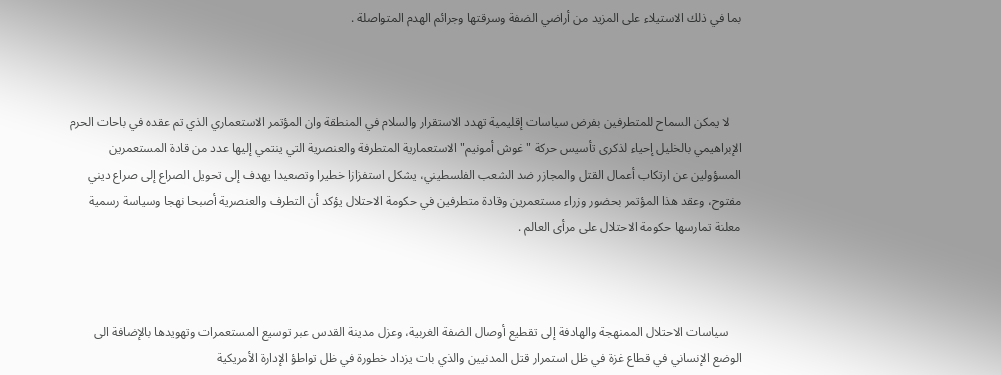بما في ذلك الاستيلاء على المزيد من أراضي الضفة وسرقتها وجرائم الهدم المتواصلة .



    لا يمكن السماح للمتطرفين بفرض سياسات إقليمية تهدد الاستقرار والسلام في المنطقة وان المؤتمر الاستعماري الذي تم عقده في باحات الحرم الإبراهيمي بالخليل إحياء لذكرى تأسيس حركة "غوش أمونيم" الاستعمارية المتطرفة والعنصرية التي ينتمي إليها عدد من قادة المستعمرين المسؤولين عن ارتكاب أعمال القتل والمجازر ضد الشعب الفلسطيني، يشكل استفزازا خطيرا وتصعيدا يهدف إلى تحويل الصراع إلى صراع ديني مفتوح، وعقد هذا المؤتمر بحضور وزراء مستعمرين وقادة متطرفين في حكومة الاحتلال يؤكد أن التطرف والعنصرية أصبحا نهجا وسياسة رسمية معلنة تمارسها حكومة الاحتلال على مرأى العالم .



    سياسات الاحتلال الممنهجة والهادفة إلى تقطيع أوصال الضفة الغربية، وعزل مدينة القدس عبر توسيع المستعمرات وتهويدها بالإضافة الى الوضع الإنساني في قطاع غزة في ظل استمرار قتل المدنيين والذي بات يزداد خطورة في ظل تواطؤ الإدارة الأمريكية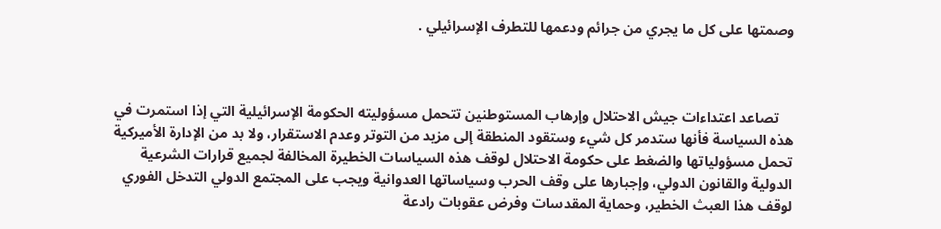وصمتها على كل ما يجري من جرائم ودعمها للتطرف الإسرائيلي .



    تصاعد اعتداءات جيش الاحتلال وإرهاب المستوطنين تتحمل مسؤوليته الحكومة الإسرائيلية التي إذا استمرت في هذه السياسة فأنها ستدمر كل شيء وستقود المنطقة إلى مزيد من التوتر وعدم الاستقرار، ولا بد من الإدارة الأميركية تحمل مسؤولياتها والضغط على حكومة الاحتلال لوقف هذه السياسات الخطيرة المخالفة لجميع قرارات الشرعية الدولية والقانون الدولي، وإجبارها على وقف الحرب وسياساتها العدوانية ويجب على المجتمع الدولي التدخل الفوري لوقف هذا العبث الخطير، وحماية المقدسات وفرض عقوبات رادعة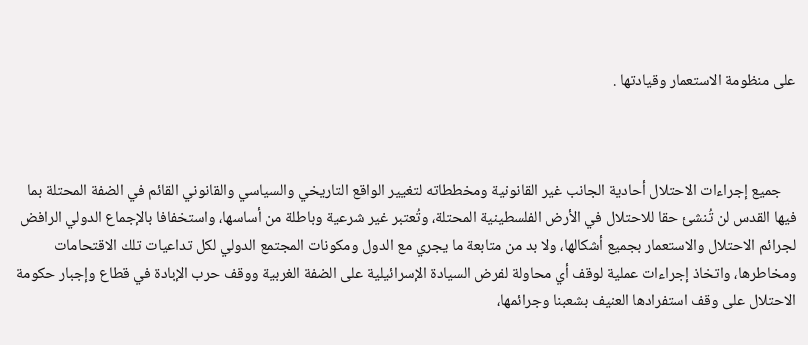على منظومة الاستعمار وقيادتها .



    جميع إجراءات الاحتلال أحادية الجانب غير القانونية ومخططاته لتغيير الواقع التاريخي والسياسي والقانوني القائم في الضفة المحتلة بما فيها القدس لن تُنشئ حقا للاحتلال في الأرض الفلسطينية المحتلة، وتُعتبر غير شرعية وباطلة من أساسها، واستخفافا بالإجماع الدولي الرافض لجرائم الاحتلال والاستعمار بجميع أشكالها، ولا بد من متابعة ما يجري مع الدول ومكونات المجتمع الدولي لكل تداعيات تلك الاقتحامات ومخاطرها، واتخاذ إجراءات عملية لوقف أي محاولة لفرض السيادة الإسرائيلية على الضفة الغربية ووقف حرب الإبادة في قطاع وإجبار حكومة الاحتلال على وقف استفرادها العنيف بشعبنا وجرائمها،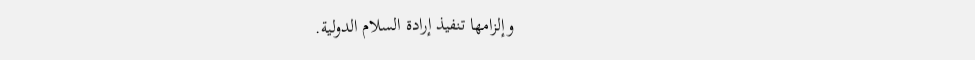وإلزامها تنفيذ إرادة السلام الدولية.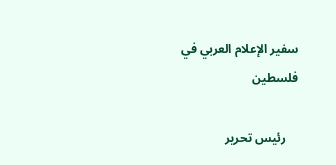سفير الإعلام العربي في فلسطين

    رئيس تحرير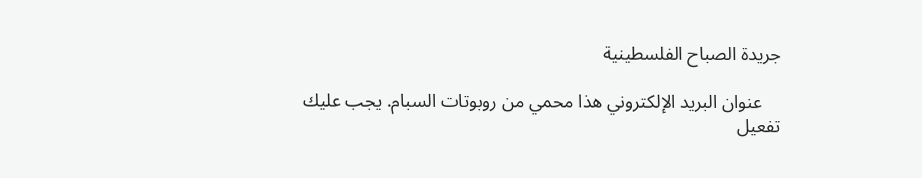جريدة الصباح الفلسطينية

    عنوان البريد الإلكتروني هذا محمي من روبوتات السبام. يجب عليك تفعيل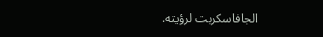الجافاسكربت لرؤيته.